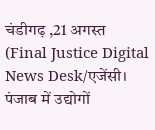चंडीगढ़ ,21 अगस्त (Final Justice Digital News Desk/एजेंसी। पंजाब में उद्योगों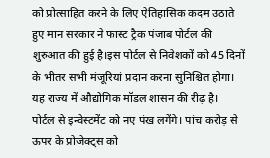को प्रोत्साहित करने के लिए ऐतिहासिक कदम उठाते हुए मान सरकार ने फास्ट ट्रैक पंजाब पोर्टल की शुरुआत की हुई है।इस पोर्टल से निवेशकों को 45 दिनों के भीतर सभी मंजूरियां प्रदान करना सुनिश्चित होगा। यह राज्य में औद्योगिक मॉडल शासन की रीढ़ है।
पोर्टल से इन्वेस्टमेंट को नए पंख लगेंगे। पांच करोड़ से ऊपर के प्रोजेक्ट्स को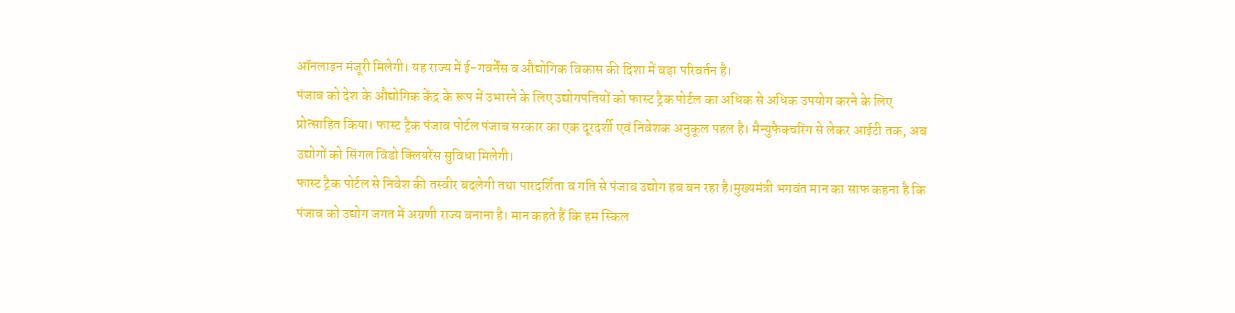ऑनलाइन मंजूरी मिलेगी। यह राज्य में ई-गवर्नेंस व औद्योगिक विकास की दिशा में बड़ा परिवर्तन है।
पंजाब को देश के औद्योगिक केंद्र के रूप में उभारने के लिए उद्योगपतियों को फास्ट ट्रैक पोर्टल का अधिक से अधिक उपयोग करने के लिए प्रोत्साहित किया। फास्ट ट्रैक पंजाब पोर्टल पंजाब सरकार का एक दूरदर्शी एवं निवेशक अनुकूल पहल है। मैन्युफैक्चरिंग से लेकर आईटी तक, अब उद्योगों को सिंगल विंडो क्लियरेंस सुविधा मिलेगी।
फास्ट ट्रैक पोर्टल से निवेश की तस्वीर बदलेगी तथा पारदर्शिता व गति से पंजाब उद्योग हब बन रहा है।मुख्यमंत्री भगवंत मान का साफ कहना है कि पंजाब को उद्योग जगत में अग्रणी राज्य बनाना है। मान कहते हैं कि हम स्किल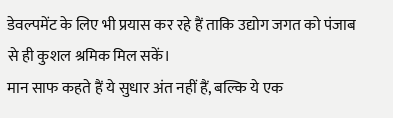डेवल्पमेंट के लिए भी प्रयास कर रहे हैं ताकि उद्योग जगत को पंजाब से ही कुशल श्रमिक मिल सकें।
मान साफ कहते हैं ये सुधार अंत नहीं हैं, बल्कि ये एक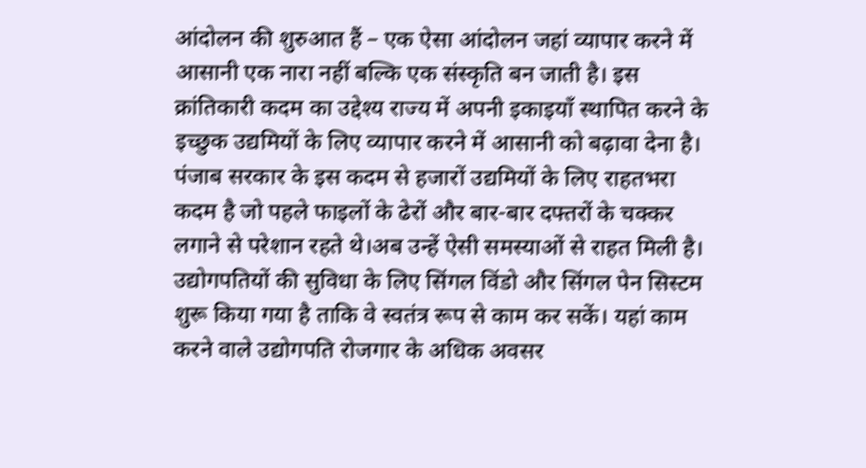आंदोलन की शुरुआत हैं – एक ऐसा आंदोलन जहां व्यापार करने में आसानी एक नारा नहीं बल्कि एक संस्कृति बन जाती है। इस क्रांतिकारी कदम का उद्देश्य राज्य में अपनी इकाइयाँ स्थापित करने के इच्छुक उद्यमियों के लिए व्यापार करने में आसानी को बढ़ावा देना है।
पंजाब सरकार के इस कदम से हजारों उद्यमियों के लिए राहतभरा कदम है जो पहले फाइलों के ढेरों और बार-बार दफ्तरों के चक्कर लगाने से परेशान रहते थे।अब उन्हें ऐसी समस्याओं से राहत मिली है। उद्योगपतियों की सुविधा के लिए सिंगल विंडो और सिंगल पेन सिस्टम शुरू किया गया है ताकि वे स्वतंत्र रूप से काम कर सकें। यहां काम करने वाले उद्योगपति रोजगार के अधिक अवसर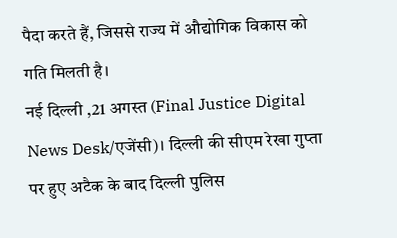पैदा करते हैं, जिससे राज्य में औद्योगिक विकास को गति मिलती है।
नई दिल्ली ,21 अगस्त (Final Justice Digital News Desk/एजेंसी)। दिल्ली की सीएम रेखा गुप्ता पर हुए अटैक के बाद दिल्ली पुलिस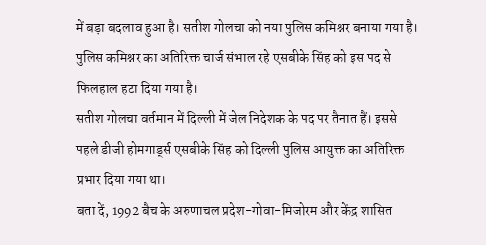में बड़ा बदलाव हुआ है। सतीश गोलचा को नया पुलिस कमिश्नर बनाया गया है।
पुलिस कमिश्नर का अतिरिक्त चार्ज संभाल रहे एसबीके सिंह को इस पद से फिलहाल हटा दिया गया है।
सतीश गोलचा वर्तमान में दिल्ली में जेल निदेशक के पद पर तैनात हैं। इससे पहले डीजी होमगार्ड्स एसबीके सिंह को दिल्ली पुलिस आयुक्त का अतिरिक्त प्रभार दिया गया था।
बता दें, 1992 बैच के अरुणाचल प्रदेश-गोवा-मिजोरम और केंद्र शासित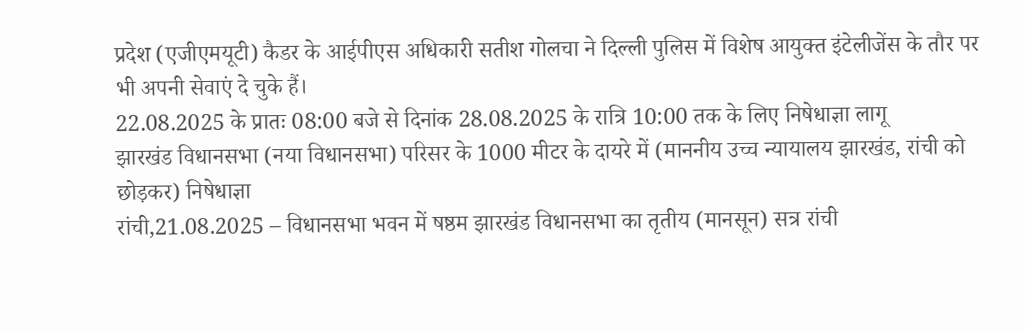प्रदेश (एजीएमयूटी) कैडर के आईपीएस अधिकारी सतीश गोलचा ने दिल्ली पुलिस में विशेष आयुक्त इंटेलीजेंस के तौर पर भी अपनी सेवाएं दे चुके हैं।
22.08.2025 के प्रातः 08:00 बजे से दिनांक 28.08.2025 के रात्रि 10:00 तक के लिए निषेधाज्ञा लागू
झारखंड विधानसभा (नया विधानसभा) परिसर के 1000 मीटर के दायरे में (माननीय उच्च न्यायालय झारखंड, रांची को छोड़कर) निषेधाज्ञा
रांची,21.08.2025 – विधानसभा भवन में षष्ठम झारखंड विधानसभा का तृतीय (मानसून) सत्र रांची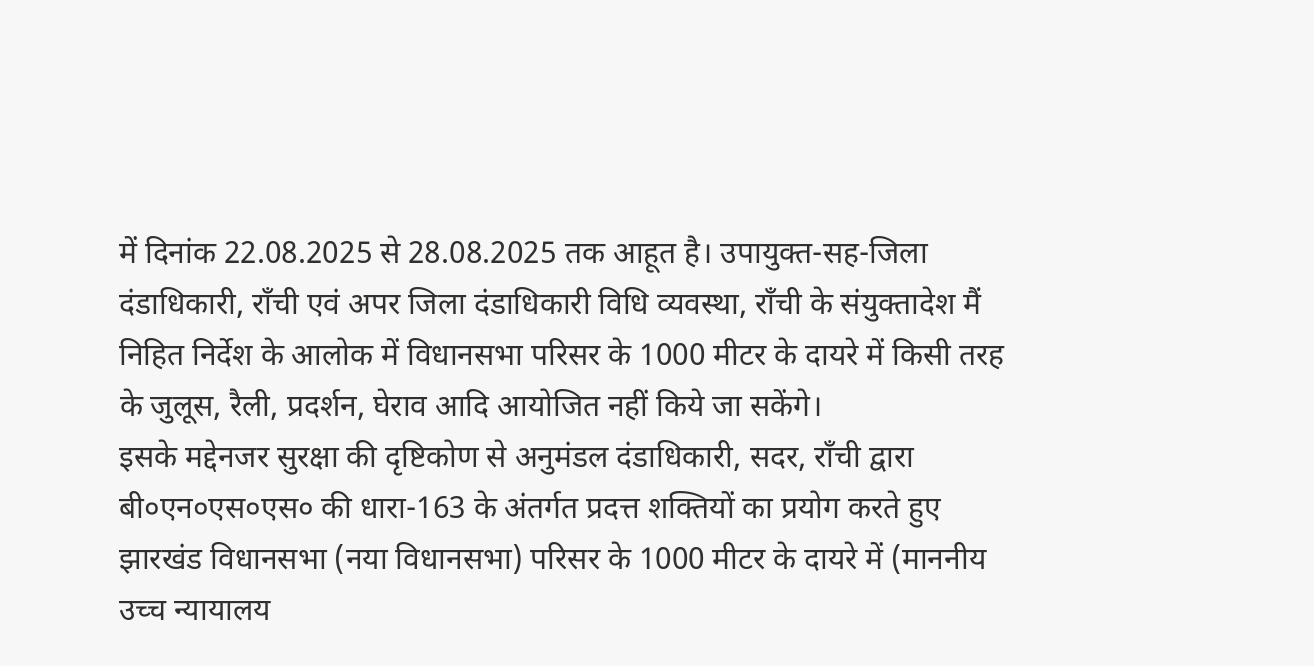में दिनांक 22.08.2025 से 28.08.2025 तक आहूत है। उपायुक्त-सह-जिला दंडाधिकारी, राँची एवं अपर जिला दंडाधिकारी विधि व्यवस्था, राँची के संयुक्तादेश मैं निहित निर्देश के आलोक में विधानसभा परिसर के 1000 मीटर के दायरे में किसी तरह के जुलूस, रैली, प्रदर्शन, घेराव आदि आयोजित नहीं किये जा सकेंगे।
इसके मद्देनजर सुरक्षा की दृष्टिकोण से अनुमंडल दंडाधिकारी, सदर, राँची द्वारा बी०एन०एस०एस० की धारा-163 के अंतर्गत प्रदत्त शक्तियों का प्रयोग करते हुए झारखंड विधानसभा (नया विधानसभा) परिसर के 1000 मीटर के दायरे में (माननीय उच्च न्यायालय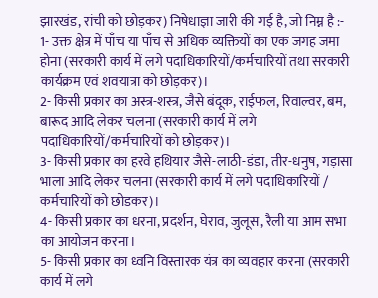झारखंड, रांची को छोड़कर) निषेधाज्ञा जारी की गई है, जो निम्न है :-
1- उक्त क्षेत्र में पाँच या पाँच से अधिक व्यक्तियों का एक जगह जमा होना (सरकारी कार्य में लगे पदाधिकारियों/कर्मचारियों तथा सरकारी कार्यक्रम एवं शवयात्रा को छोड़कर)।
2- किसी प्रकार का अस्त्र-शस्त्र, जैसे बंदूक, राईफल, रिवाल्वर, बम, बारूद आदि लेकर चलना (सरकारी कार्य में लगे पदाधिकारियों/कर्मचारियों को छोड़कर)।
3- किसी प्रकार का हरवे हथियार जैसे-लाठी-डंडा, तीर-धनुष, गड़ासा भाला आदि लेकर चलना (सरकारी कार्य में लगे पदाधिकारियों / कर्मचारियों को छोडकर)।
4- किसी प्रकार का धरना, प्रदर्शन, घेराव, जुलूस, रैली या आम सभा का आयोजन करना।
5- किसी प्रकार का ध्वनि विस्तारक यंत्र का व्यवहार करना (सरकारी कार्य में लगे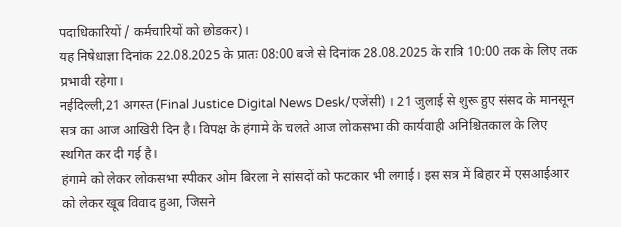पदाधिकारियों / कर्मचारियों को छोडकर)।
यह निषेधाज्ञा दिनांक 22.08.2025 के प्रातः 08:00 बजे से दिनांक 28.08.2025 के रात्रि 10:00 तक के लिए तक प्रभावी रहेगा।
नईदिल्ली,21 अगस्त (Final Justice Digital News Desk/एजेंसी) । 21 जुलाई से शुरू हुए संसद के मानसून सत्र का आज आखिरी दिन है। विपक्ष के हंगामे के चलते आज लोकसभा की कार्यवाही अनिश्चितकाल के लिए स्थगित कर दी गई है।
हंगामे को लेकर लोकसभा स्पीकर ओम बिरला ने सांसदों को फटकार भी लगाई। इस सत्र में बिहार में एसआईआर को लेकर खूब विवाद हुआ, जिसने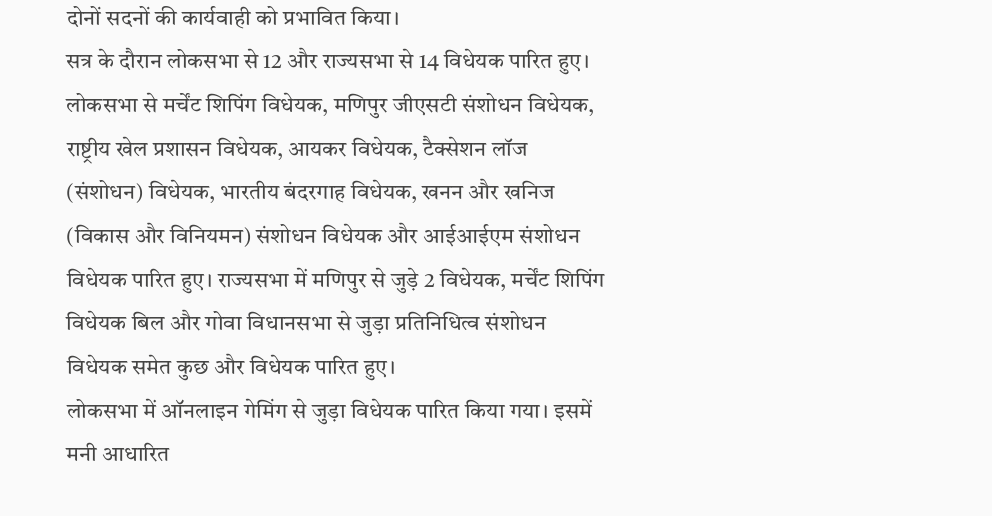दोनों सदनों की कार्यवाही को प्रभावित किया।
सत्र के दौरान लोकसभा से 12 और राज्यसभा से 14 विधेयक पारित हुए। लोकसभा से मर्चेंट शिपिंग विधेयक, मणिपुर जीएसटी संशोधन विधेयक, राष्ट्रीय खेल प्रशासन विधेयक, आयकर विधेयक, टैक्सेशन लॉज (संशोधन) विधेयक, भारतीय बंदरगाह विधेयक, खनन और खनिज (विकास और विनियमन) संशोधन विधेयक और आईआईएम संशोधन विधेयक पारित हुए। राज्यसभा में मणिपुर से जुड़े 2 विधेयक, मर्चेंट शिपिंग विधेयक बिल और गोवा विधानसभा से जुड़ा प्रतिनिधित्व संशोधन विधेयक समेत कुछ और विधेयक पारित हुए।
लोकसभा में ऑनलाइन गेमिंग से जुड़ा विधेयक पारित किया गया। इसमें मनी आधारित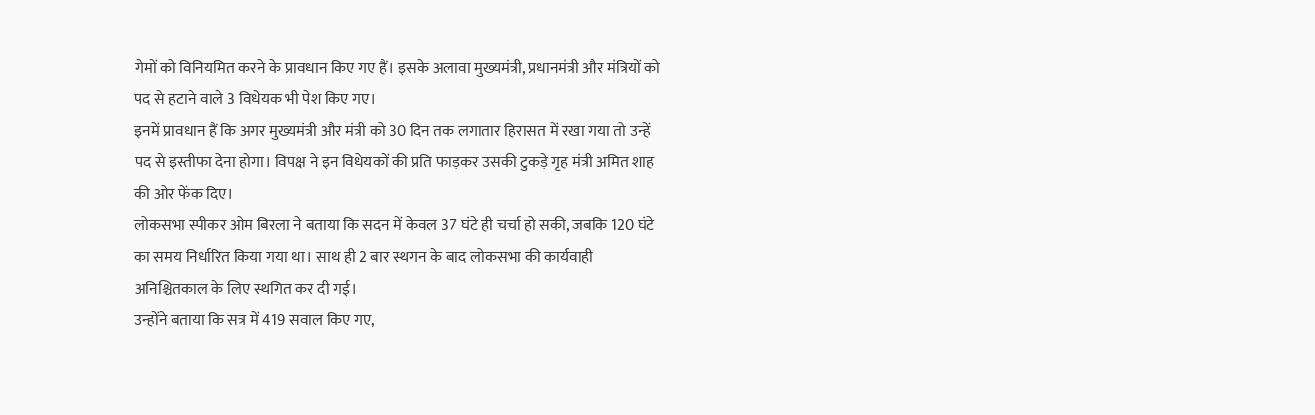गेमों को विनियमित करने के प्रावधान किए गए हैं। इसके अलावा मुख्यमंत्री, प्रधानमंत्री और मंत्रियों को पद से हटाने वाले 3 विधेयक भी पेश किए गए।
इनमें प्रावधान हैं कि अगर मुख्यमंत्री और मंत्री को 30 दिन तक लगातार हिरासत में रखा गया तो उन्हें पद से इस्तीफा देना होगा। विपक्ष ने इन विधेयकों की प्रति फाड़कर उसकी टुकड़े गृह मंत्री अमित शाह की ओर फेंक दिए।
लोकसभा स्पीकर ओम बिरला ने बताया कि सदन में केवल 37 घंटे ही चर्चा हो सकी, जबकि 120 घंटे का समय निर्धारित किया गया था। साथ ही 2 बार स्थगन के बाद लोकसभा की कार्यवाही अनिश्चितकाल के लिए स्थगित कर दी गई।
उन्होंने बताया कि सत्र में 419 सवाल किए गए,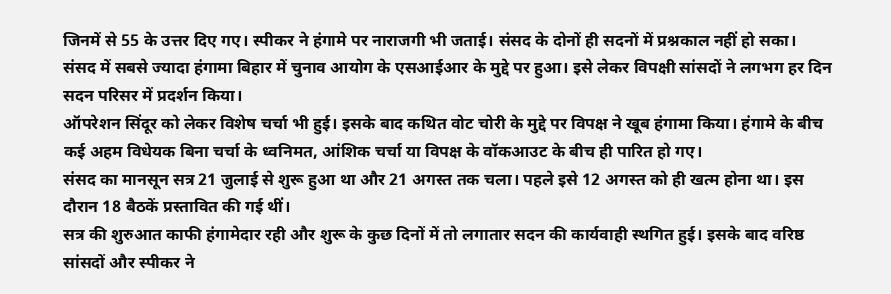जिनमें से 55 के उत्तर दिए गए। स्पीकर ने हंगामे पर नाराजगी भी जताई। संसद के दोनों ही सदनों में प्रश्नकाल नहीं हो सका।
संसद में सबसे ज्यादा हंगामा बिहार में चुनाव आयोग के एसआईआर के मुद्दे पर हुआ। इसे लेकर विपक्षी सांसदों ने लगभग हर दिन सदन परिसर में प्रदर्शन किया।
ऑपरेशन सिंदूर को लेकर विशेष चर्चा भी हुई। इसके बाद कथित वोट चोरी के मुद्दे पर विपक्ष ने खूब हंगामा किया। हंगामे के बीच कई अहम विधेयक बिना चर्चा के ध्वनिमत, आंशिक चर्चा या विपक्ष के वॉकआउट के बीच ही पारित हो गए।
संसद का मानसून सत्र 21 जुलाई से शुरू हुआ था और 21 अगस्त तक चला। पहले इसे 12 अगस्त को ही खत्म होना था। इस दौरान 18 बैठकें प्रस्तावित की गई थीं।
सत्र की शुरुआत काफी हंगामेदार रही और शुरू के कुछ दिनों में तो लगातार सदन की कार्यवाही स्थगित हुई। इसके बाद वरिष्ठ सांसदों और स्पीकर ने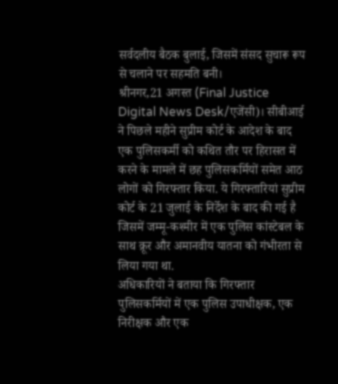सर्वदलीय बैठक बुलाई, जिसमें संसद सुचारू रूप से चलाने पर सहमति बनी।
श्रीनगर,21 अगस्त (Final Justice Digital News Desk/एजेंसी)। सीबीआई ने पिछले महीने सुप्रीम कोर्ट के आदेश के बाद एक पुलिसकर्मी को कथित तौर पर हिरासत में करने के मामले में छह पुलिसकर्मियों समेत आठ लोगों को गिरफ्तार किया. ये गिरफ्तारियां सुप्रीम कोर्ट के 21 जुलाई के निर्देश के बाद की गई है जिसमें जम्मू-कश्मीर में एक पुलिस कांस्टेबल के साथ क्रूर और अमानवीय यातना को गंभीरता से लिया गया था.
अधिकारियों ने बताया कि गिरफ्तार पुलिसकर्मियों में एक पुलिस उपाधीक्षक, एक निरीक्षक और एक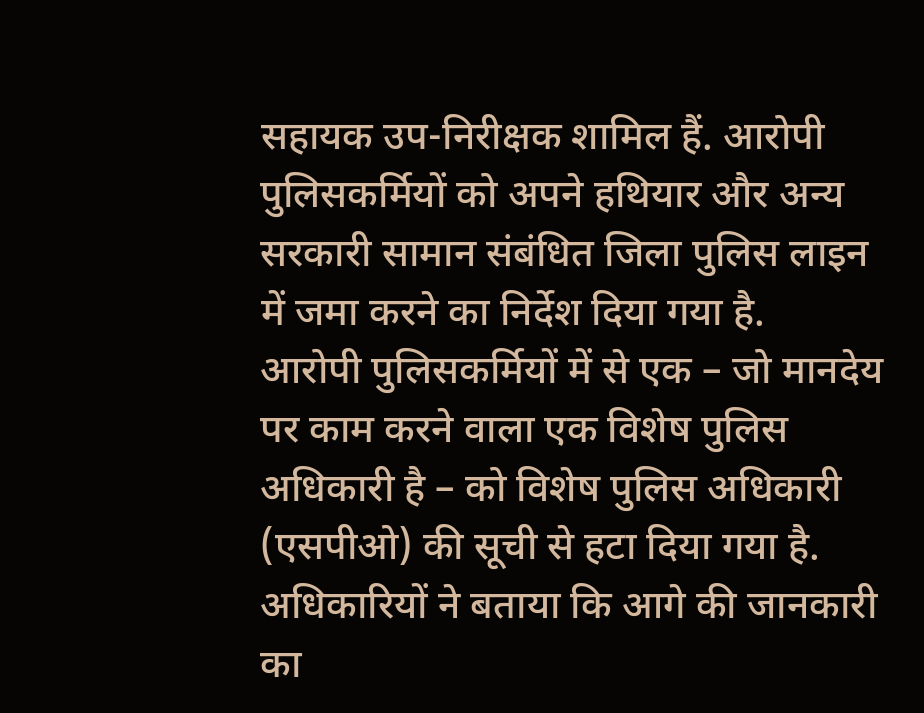सहायक उप-निरीक्षक शामिल हैं. आरोपी पुलिसकर्मियों को अपने हथियार और अन्य सरकारी सामान संबंधित जिला पुलिस लाइन में जमा करने का निर्देश दिया गया है.
आरोपी पुलिसकर्मियों में से एक – जो मानदेय पर काम करने वाला एक विशेष पुलिस अधिकारी है – को विशेष पुलिस अधिकारी (एसपीओ) की सूची से हटा दिया गया है.
अधिकारियों ने बताया कि आगे की जानकारी का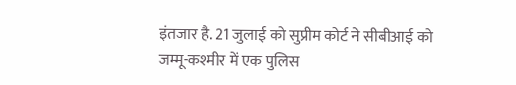इंतजार है. 21 जुलाई को सुप्रीम कोर्ट ने सीबीआई को जम्मू-कश्मीर में एक पुलिस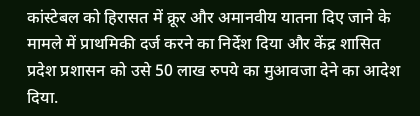कांस्टेबल को हिरासत में क्रूर और अमानवीय यातना दिए जाने के मामले में प्राथमिकी दर्ज करने का निर्देश दिया और केंद्र शासित प्रदेश प्रशासन को उसे 50 लाख रुपये का मुआवजा देने का आदेश दिया.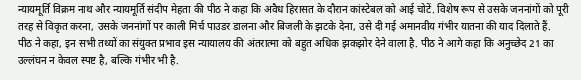न्यायमूर्ति विक्रम नाथ और न्यायमूर्ति संदीप मेहता की पीठ ने कहा कि अवैध हिरासत के दौरान कांस्टेबल को आई चोटें. विशेष रूप से उसके जननांगों को पूरी तरह से विकृत करना, उसके जननांगों पर काली मिर्च पाउडर डालना और बिजली के झटके देना, उसे दी गई अमानवीय गंभीर यातना की याद दिलाते हैं.
पीठ ने कहा, इन सभी तथ्यों का संयुक्त प्रभाव इस न्यायालय की अंतरात्मा को बहुत अधिक झकझोर देने वाला है. पीठ ने आगे कहा कि अनुच्छेद 21 का उल्लंघन न केवल स्पष्ट है, बल्कि गंभीर भी है.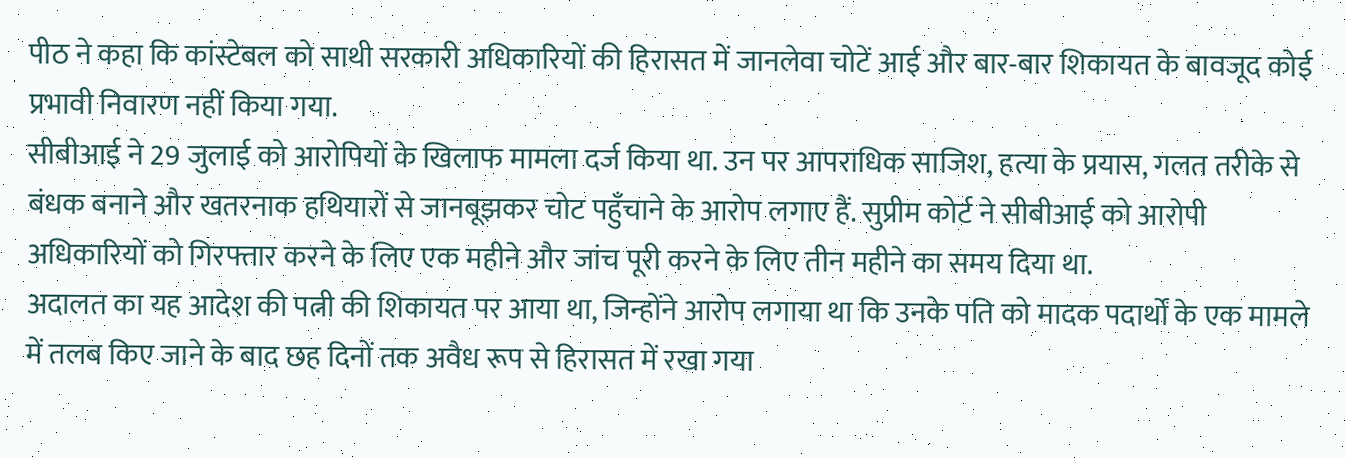पीठ ने कहा कि कांस्टेबल को साथी सरकारी अधिकारियों की हिरासत में जानलेवा चोटें आई और बार-बार शिकायत के बावजूद कोई प्रभावी निवारण नहीं किया गया.
सीबीआई ने 29 जुलाई को आरोपियों के खिलाफ मामला दर्ज किया था. उन पर आपराधिक साजिश, हत्या के प्रयास, गलत तरीके से बंधक बनाने और खतरनाक हथियारों से जानबूझकर चोट पहुँचाने के आरोप लगाए हैं. सुप्रीम कोर्ट ने सीबीआई को आरोपी अधिकारियों को गिरफ्तार करने के लिए एक महीने और जांच पूरी करने के लिए तीन महीने का समय दिया था.
अदालत का यह आदेश की पत्नी की शिकायत पर आया था, जिन्होंने आरोप लगाया था कि उनके पति को मादक पदार्थों के एक मामले में तलब किए जाने के बाद छह दिनों तक अवैध रूप से हिरासत में रखा गया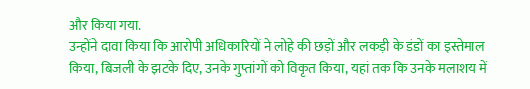और किया गया.
उन्होंने दावा किया कि आरोपी अधिकारियों ने लोहे की छड़ों और लकड़ी के डंडों का इस्तेमाल किया, बिजली के झटके दिए, उनके गुप्तांगों को विकृत किया, यहां तक कि उनके मलाशय में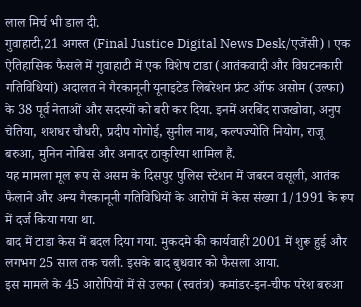लाल मिर्च भी डाल दी.
गुवाहाटी,21 अगस्त (Final Justice Digital News Desk/एजेंसी)। एक ऐतिहासिक फैसले में गुवाहाटी में एक विशेष टाडा (आतंकवादी और विघटनकारी गतिविधियां) अदालत ने गैरकानूनी यूनाइटेड लिबरेशन फ्रंट ऑफ असोम (उल्फा) के 38 पूर्व नेताओं और सदस्यों को बरी कर दिया. इनमें अरबिंद राजखोवा, अनुप चेतिया, शशधर चौधरी, प्रदीप गोगोई, सुनील नाथ, कल्पज्योति नियोग, राजू बरुआ, मुनिन नोबिस और अनादर ठाकुरिया शामिल हैं.
यह मामला मूल रूप से असम के दिसपुर पुलिस स्टेशन में जबरन वसूली, आतंक फैलाने और अन्य गैरकानूनी गतिविधियों के आरोपों में केस संख्या 1/1991 के रूप में दर्ज किया गया था.
बाद में टाडा केस में बदल दिया गया. मुकदमे की कार्यवाही 2001 में शुरू हुई और लगभग 25 साल तक चली. इसके बाद बुधवार को फैसला आया.
इस मामले के 45 आरोपियों में से उल्फा (स्वतंत्र) कमांडर-इन-चीफ परेश बरुआ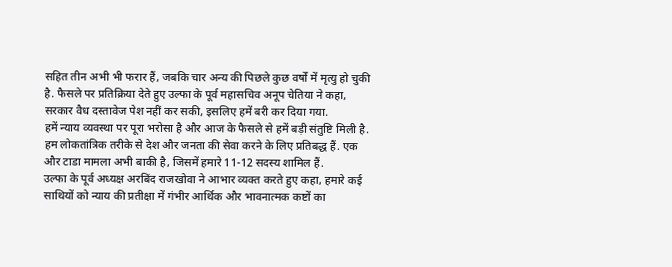सहित तीन अभी भी फरार हैं, जबकि चार अन्य की पिछले कुछ वर्षों में मृत्यु हो चुकी है. फैसले पर प्रतिक्रिया देते हुए उल्फा के पूर्व महासचिव अनूप चेतिया ने कहा, सरकार वैध दस्तावेज पेश नहीं कर सकी, इसलिए हमें बरी कर दिया गया.
हमें न्याय व्यवस्था पर पूरा भरोसा है और आज के फैसले से हमें बड़ी संतुष्टि मिली है. हम लोकतांत्रिक तरीके से देश और जनता की सेवा करने के लिए प्रतिबद्ध हैं. एक और टाडा मामला अभी बाकी है, जिसमें हमारे 11-12 सदस्य शामिल हैं.
उल्फा के पूर्व अध्यक्ष अरबिंद राजखोवा ने आभार व्यक्त करते हुए कहा, हमारे कई साथियों को न्याय की प्रतीक्षा में गंभीर आर्थिक और भावनात्मक कष्टों का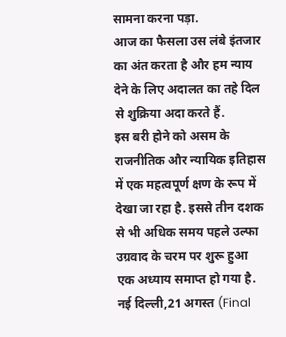सामना करना पड़ा.
आज का फैसला उस लंबे इंतजार का अंत करता है और हम न्याय देने के लिए अदालत का तहे दिल से शुक्रिया अदा करते हैं.
इस बरी होने को असम के राजनीतिक और न्यायिक इतिहास में एक महत्वपूर्ण क्षण के रूप में देखा जा रहा है. इससे तीन दशक से भी अधिक समय पहले उल्फा उग्रवाद के चरम पर शुरू हुआ एक अध्याय समाप्त हो गया है.
नई दिल्ली,21 अगस्त (Final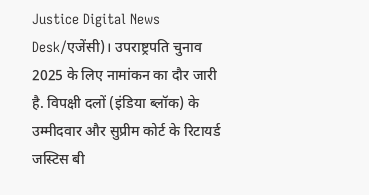Justice Digital News Desk/एजेंसी)। उपराष्ट्रपति चुनाव 2025 के लिए नामांकन का दौर जारी है. विपक्षी दलों (इंडिया ब्लॉक) के उम्मीदवार और सुप्रीम कोर्ट के रिटायर्ड जस्टिस बी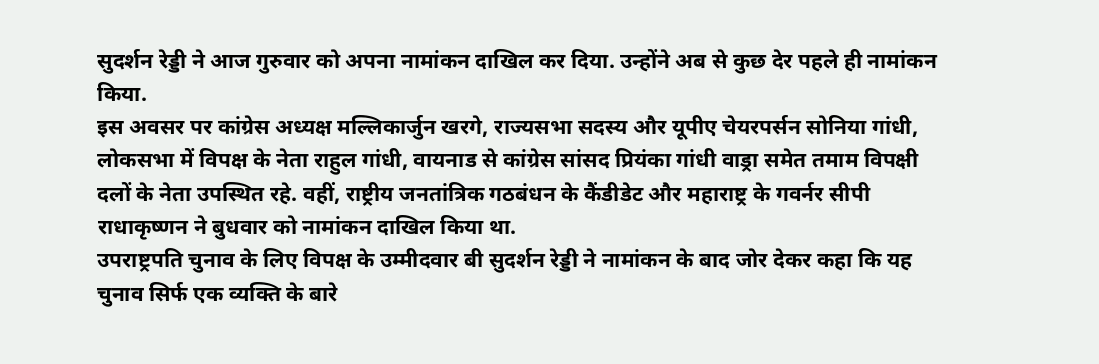सुदर्शन रेड्डी ने आज गुरुवार को अपना नामांकन दाखिल कर दिया. उन्होंने अब से कुछ देर पहले ही नामांकन किया.
इस अवसर पर कांग्रेस अध्यक्ष मल्लिकार्जुन खरगे, राज्यसभा सदस्य और यूपीए चेयरपर्सन सोनिया गांधी, लोकसभा में विपक्ष के नेता राहुल गांधी, वायनाड से कांग्रेस सांसद प्रियंका गांधी वाड्रा समेत तमाम विपक्षी दलों के नेता उपस्थित रहे. वहीं, राष्ट्रीय जनतांत्रिक गठबंधन के कैंडीडेट और महाराष्ट्र के गवर्नर सीपी राधाकृष्णन ने बुधवार को नामांकन दाखिल किया था.
उपराष्ट्रपति चुनाव के लिए विपक्ष के उम्मीदवार बी सुदर्शन रेड्डी ने नामांकन के बाद जोर देकर कहा कि यह चुनाव सिर्फ एक व्यक्ति के बारे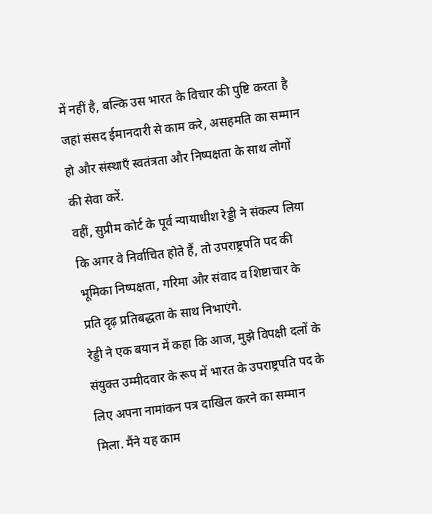में नहीं है, बल्कि उस भारत के विचार की पुष्टि करता है जहां संसद ईमानदारी से काम करे, असहमति का सम्मान हो और संस्थाएँ स्वतंत्रता और निष्पक्षता के साथ लोगों की सेवा करें.
वहीं, सुप्रीम कोर्ट के पूर्व न्यायाधीश रेड्डी ने संकल्प लिया कि अगर वे निर्वाचित होते हैं, तो उपराष्ट्रपति पद की भूमिका निष्पक्षता, गरिमा और संवाद व शिष्टाचार के प्रति दृढ़ प्रतिबद्धता के साथ निभाएंगे.
रेड्डी ने एक बयान में कहा कि आज, मुझे विपक्षी दलों के संयुक्त उम्मीदवार के रूप में भारत के उपराष्ट्रपति पद के लिए अपना नामांकन पत्र दाखिल करने का सम्मान मिला. मैंने यह काम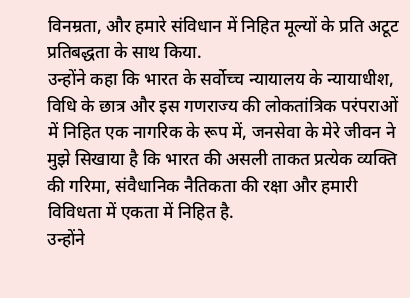विनम्रता, और हमारे संविधान में निहित मूल्यों के प्रति अटूट प्रतिबद्धता के साथ किया.
उन्होंने कहा कि भारत के सर्वोच्च न्यायालय के न्यायाधीश, विधि के छात्र और इस गणराज्य की लोकतांत्रिक परंपराओं में निहित एक नागरिक के रूप में, जनसेवा के मेरे जीवन ने मुझे सिखाया है कि भारत की असली ताकत प्रत्येक व्यक्ति की गरिमा, संवैधानिक नैतिकता की रक्षा और हमारी विविधता में एकता में निहित है.
उन्होंने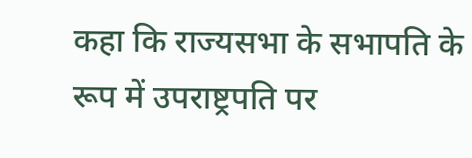कहा कि राज्यसभा के सभापति के रूप में उपराष्ट्रपति पर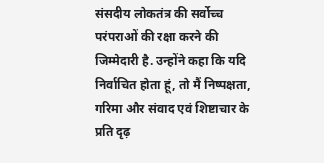संसदीय लोकतंत्र की सर्वोच्च परंपराओं की रक्षा करने की जिम्मेदारी है. उन्होंने कहा कि यदि निर्वाचित होता हूं, तो मैं निष्पक्षता, गरिमा और संवाद एवं शिष्टाचार के प्रति दृढ़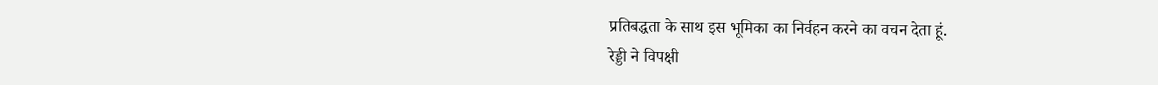प्रतिबद्धता के साथ इस भूमिका का निर्वहन करने का वचन देता हूं.
रेड्डी ने विपक्षी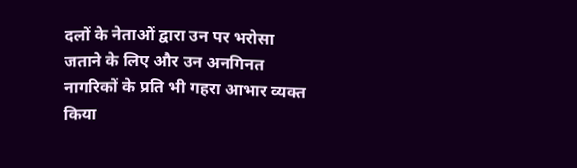दलों के नेताओं द्वारा उन पर भरोसा जताने के लिए और उन अनगिनत नागरिकों के प्रति भी गहरा आभार व्यक्त किया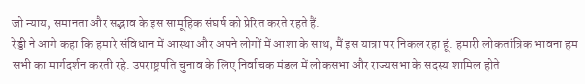जो न्याय, समानता और सद्भाव के इस सामूहिक संघर्ष को प्रेरित करते रहते हैं.
रेड्डी ने आगे कहा कि हमारे संविधान में आस्था और अपने लोगों में आशा के साथ, मैं इस यात्रा पर निकल रहा हूं. हमारी लोकतांत्रिक भावना हम सभी का मार्गदर्शन करती रहे. उपराष्ट्रपति चुनाव के लिए निर्वाचक मंडल में लोकसभा और राज्यसभा के सदस्य शामिल होते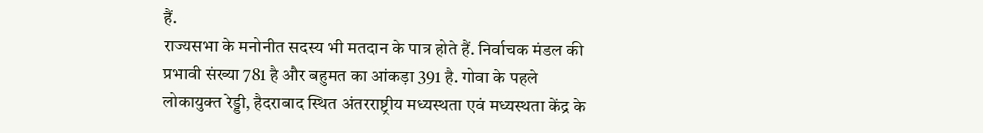हैं.
राज्यसभा के मनोनीत सदस्य भी मतदान के पात्र होते हैं. निर्वाचक मंडल की प्रभावी संख्या 781 है और बहुमत का आंकड़ा 391 है. गोवा के पहले लोकायुक्त रेड्डी, हैदराबाद स्थित अंतरराष्ट्रीय मध्यस्थता एवं मध्यस्थता केंद्र के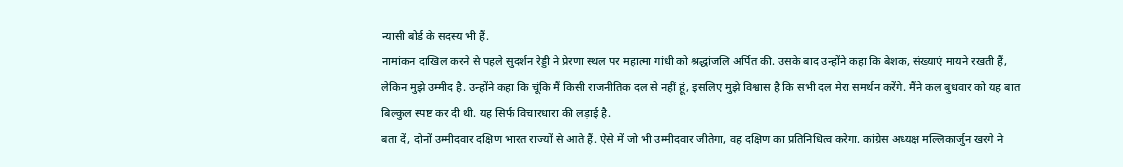न्यासी बोर्ड के सदस्य भी हैं.
नामांकन दाखिल करने से पहले सुदर्शन रेड्डी ने प्रेरणा स्थल पर महात्मा गांधी को श्रद्धांजलि अर्पित की. उसके बाद उन्होंने कहा कि बेशक, संख्याएं मायने रखती हैं, लेकिन मुझे उम्मीद है. उन्होंने कहा कि चूंकि मैं किसी राजनीतिक दल से नहीं हूं, इसलिए मुझे विश्वास है कि सभी दल मेरा समर्थन करेंगे. मैंने कल बुधवार को यह बात बिल्कुल स्पष्ट कर दी थी. यह सिर्फ विचारधारा की लड़ाई है.
बता दें, दोनों उम्मीदवार दक्षिण भारत राज्यों से आते हैं. ऐसे में जो भी उम्मीदवार जीतेगा, वह दक्षिण का प्रतिनिधित्व करेगा. कांग्रेस अध्यक्ष मल्लिकार्जुन खरगे ने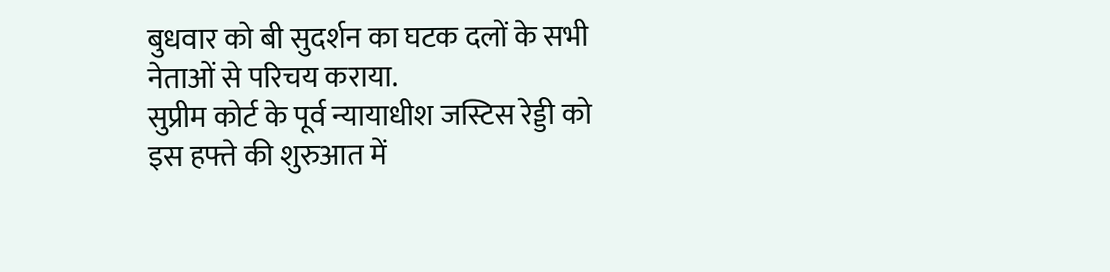बुधवार को बी सुदर्शन का घटक दलों के सभी नेताओं से परिचय कराया.
सुप्रीम कोर्ट के पूर्व न्यायाधीश जस्टिस रेड्डी को इस हफ्ते की शुरुआत में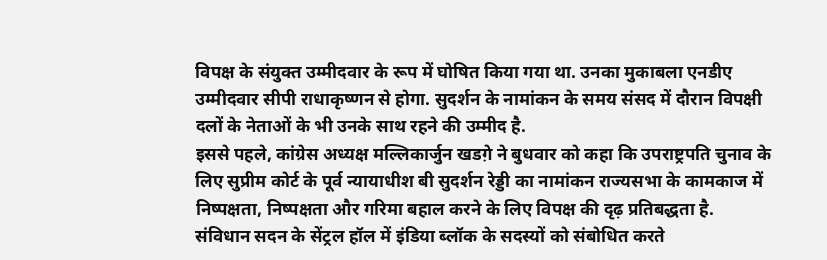विपक्ष के संयुक्त उम्मीदवार के रूप में घोषित किया गया था. उनका मुकाबला एनडीए उम्मीदवार सीपी राधाकृष्णन से होगा. सुदर्शन के नामांकन के समय संसद में दौरान विपक्षी दलों के नेताओं के भी उनके साथ रहने की उम्मीद है.
इससे पहले, कांग्रेस अध्यक्ष मल्लिकार्जुन खडग़े ने बुधवार को कहा कि उपराष्ट्रपति चुनाव के लिए सुप्रीम कोर्ट के पूर्व न्यायाधीश बी सुदर्शन रेड्डी का नामांकन राज्यसभा के कामकाज में निष्पक्षता, निष्पक्षता और गरिमा बहाल करने के लिए विपक्ष की दृढ़ प्रतिबद्धता है.
संविधान सदन के सेंट्रल हॉल में इंडिया ब्लॉक के सदस्यों को संबोधित करते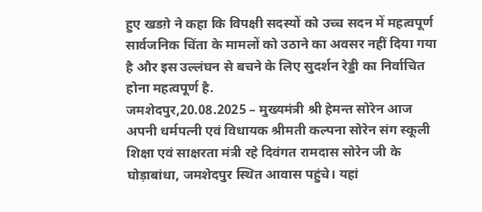हुए खडग़े ने कहा कि विपक्षी सदस्यों को उच्च सदन में महत्वपूर्ण सार्वजनिक चिंता के मामलों को उठाने का अवसर नहीं दिया गया है और इस उल्लंघन से बचने के लिए सुदर्शन रेड्डी का निर्वाचित होना महत्वपूर्ण है.
जमशेदपुर,20.08.2025 – मुख्यमंत्री श्री हेमन्त सोरेन आज अपनी धर्मपत्नी एवं विधायक श्रीमती कल्पना सोरेन संग स्कूली शिक्षा एवं साक्षरता मंत्री रहे दिवंगत रामदास सोरेन जी के घोड़ाबांधा, जमशेदपुर स्थित आवास पहुंचे। यहां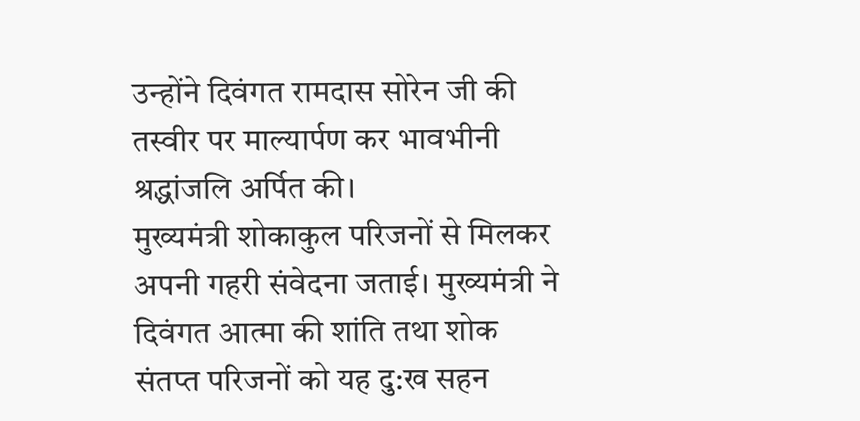उन्होंने दिवंगत रामदास सोरेन जी की तस्वीर पर माल्यार्पण कर भावभीनी श्रद्धांजलि अर्पित की।
मुख्यमंत्री शोकाकुल परिजनों से मिलकर अपनी गहरी संवेदना जताई। मुख्यमंत्री ने दिवंगत आत्मा की शांति तथा शोक संतप्त परिजनों को यह दु:ख सहन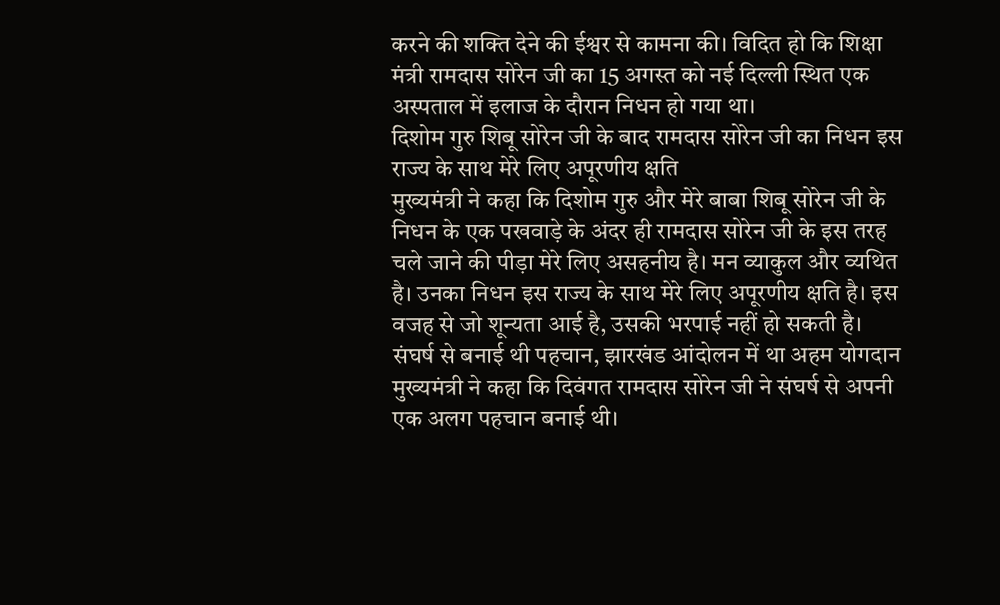करने की शक्ति देने की ईश्वर से कामना की। विदित हो कि शिक्षा मंत्री रामदास सोरेन जी का 15 अगस्त को नई दिल्ली स्थित एक अस्पताल में इलाज के दौरान निधन हो गया था।
दिशोम गुरु शिबू सोरेन जी के बाद रामदास सोरेन जी का निधन इस राज्य के साथ मेरे लिए अपूरणीय क्षति
मुख्यमंत्री ने कहा कि दिशोम गुरु और मेरे बाबा शिबू सोरेन जी के निधन के एक पखवाड़े के अंदर ही रामदास सोरेन जी के इस तरह चले जाने की पीड़ा मेरे लिए असहनीय है। मन व्याकुल और व्यथित है। उनका निधन इस राज्य के साथ मेरे लिए अपूरणीय क्षति है। इस वजह से जो शून्यता आई है, उसकी भरपाई नहीं हो सकती है।
संघर्ष से बनाई थी पहचान, झारखंड आंदोलन में था अहम योगदान
मुख्यमंत्री ने कहा कि दिवंगत रामदास सोरेन जी ने संघर्ष से अपनी एक अलग पहचान बनाई थी।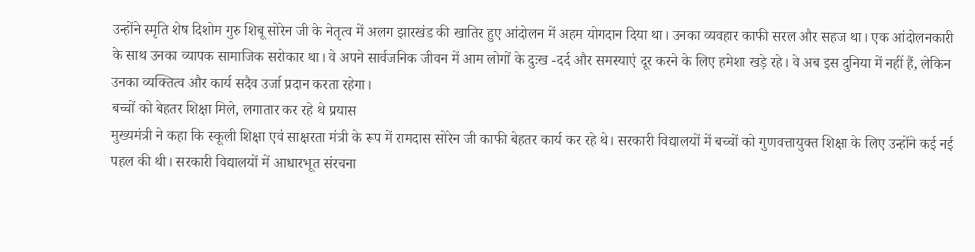उन्होंने स्मृति शेष दिशोम गुरु शिबू सोरेन जी के नेतृत्व में अलग झारखंड की खातिर हुए आंदोलन में अहम योगदान दिया था। उनका व्यवहार काफी सरल और सहज था। एक आंदोलनकारी के साथ उनका व्यापक सामाजिक सरोकार था। वे अपने सार्वजनिक जीवन में आम लोगों के दुःख -दर्द और समस्याएं दूर करने के लिए हमेशा खड़े रहे। वे अब इस दुनिया में नहीं हैं, लेकिन उनका व्यक्तित्व और कार्य सदैव उर्जा प्रदान करता रहेगा।
बच्चों को बेहतर शिक्षा मिले, लगातार कर रहे थे प्रयास
मुख्यमंत्री ने कहा कि स्कूली शिक्षा एवं साक्षरता मंत्री के रूप में रामदास सोरेन जी काफी बेहतर कार्य कर रहे थे। सरकारी विद्यालयों में बच्चों को गुणवत्तायुक्त शिक्षा के लिए उन्होंने कई नई पहल की थी। सरकारी विद्यालयों में आधारभूत संरचना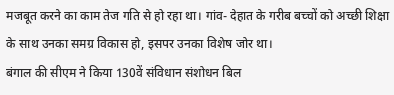मजबूत करने का काम तेज गति से हो रहा था। गांव- देहात के गरीब बच्चों को अच्छी शिक्षा के साथ उनका समग्र विकास हो, इसपर उनका विशेष जोर था।
बंगाल की सीएम ने किया 130वें संविधान संशोधन बिल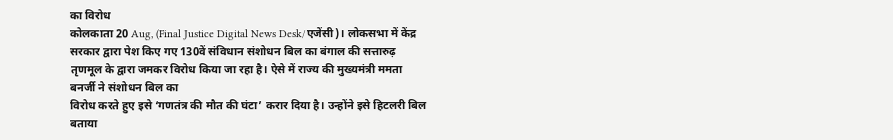का विरोध
कोलकाता 20 Aug, (Final Justice Digital News Desk/एजेंसी)। लोकसभा में केंद्र सरकार द्वारा पेश किए गए 130वें संविधान संशोधन बिल का बंगाल की सत्तारुढ़ तृणमूल के द्वारा जमकर विरोध किया जा रहा है। ऐसे में राज्य की मुख्यमंत्री ममता बनर्जी ने संशोधन बिल का
विरोध करते हुए इसे ‘गणतंत्र की मौत की घंटा’ करार दिया है। उन्होंने इसे हिटलरी बिल बताया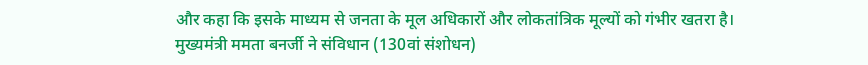और कहा कि इसके माध्यम से जनता के मूल अधिकारों और लोकतांत्रिक मूल्यों को गंभीर खतरा है।
मुख्यमंत्री ममता बनर्जी ने संविधान (130वां संशोधन)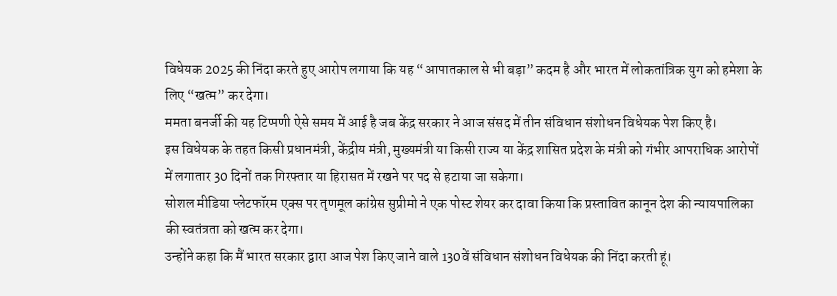विधेयक 2025 की निंदा करते हुए आरोप लगाया कि यह “आपातकाल से भी बड़ा” कदम है और भारत में लोकतांत्रिक युग को हमेशा के लिए “खत्म” कर देगा।
ममता बनर्जी की यह टिप्पणी ऐसे समय में आई है जब केंद्र सरकार ने आज संसद में तीन संविधान संशोधन विधेयक पेश किए है।
इस विधेयक के तहत किसी प्रधानमंत्री, केंद्रीय मंत्री, मुख्यमंत्री या किसी राज्य या केंद्र शासित प्रदेश के मंत्री को गंभीर आपराधिक आरोपों में लगातार 30 दिनों तक गिरफ्तार या हिरासत में रखने पर पद से हटाया जा सकेगा।
सोशल मीडिया प्लेटफॉरम एक्स पर तृणमूल कांग्रेस सुप्रीमो ने एक पोस्ट शेयर कर दावा किया कि प्रस्तावित कानून देश की न्यायपालिका की स्वतंत्रता को खत्म कर देगा।
उन्होंने कहा कि मैं भारत सरकार द्वारा आज पेश किए जाने वाले 130वें संविधान संशोधन विधेयक की निंदा करती हूं।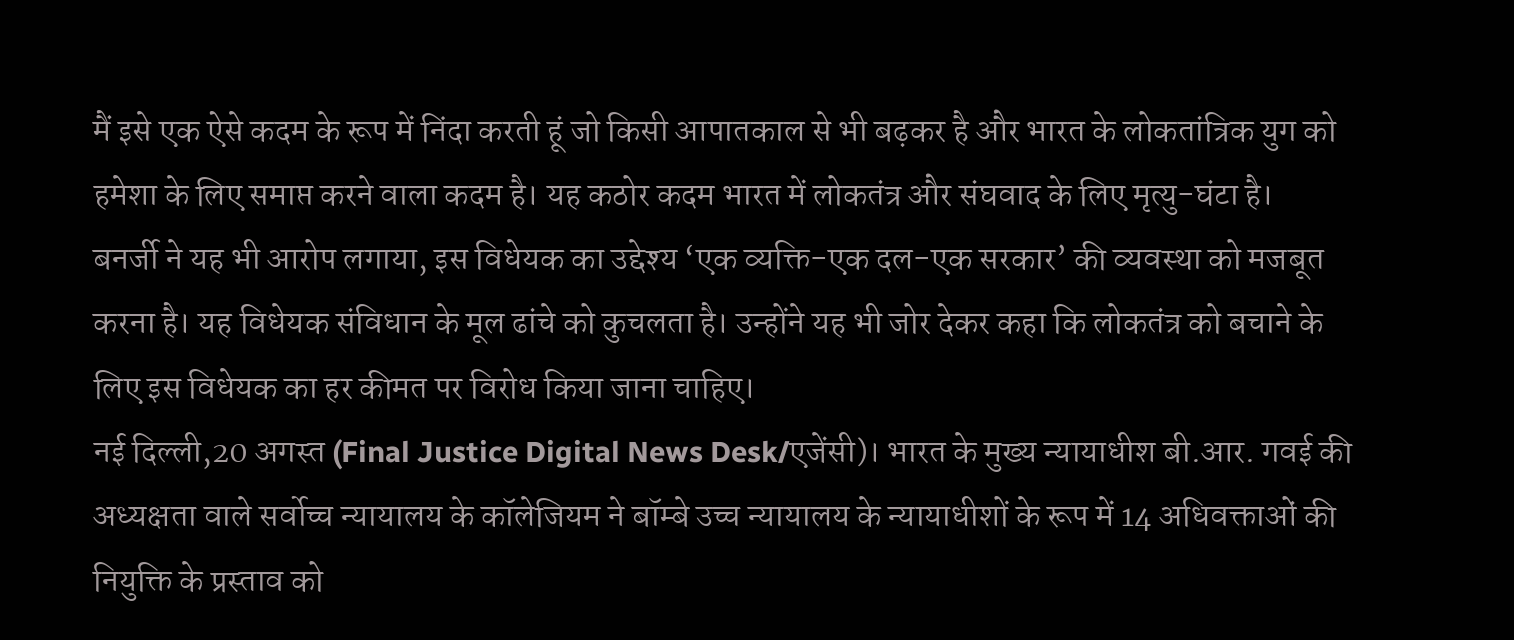मैं इसे एक ऐसे कदम के रूप में निंदा करती हूं जो किसी आपातकाल से भी बढ़कर है और भारत के लोकतांत्रिक युग को हमेशा के लिए समाप्त करने वाला कदम है। यह कठोर कदम भारत में लोकतंत्र और संघवाद के लिए मृत्यु-घंटा है।
बनर्जी ने यह भी आरोप लगाया, इस विधेयक का उद्देश्य ‘एक व्यक्ति-एक दल-एक सरकार’ की व्यवस्था को मजबूत करना है। यह विधेयक संविधान के मूल ढांचे को कुचलता है। उन्होंने यह भी जोर देकर कहा कि लोकतंत्र को बचाने के लिए इस विधेयक का हर कीमत पर विरोध किया जाना चाहिए।
नई दिल्ली,20 अगस्त (Final Justice Digital News Desk/एजेंसी)। भारत के मुख्य न्यायाधीश बी.आर. गवई की अध्यक्षता वाले सर्वोच्च न्यायालय के कॉलेजियम ने बॉम्बे उच्च न्यायालय के न्यायाधीशों के रूप में 14 अधिवक्ताओं की नियुक्ति के प्रस्ताव को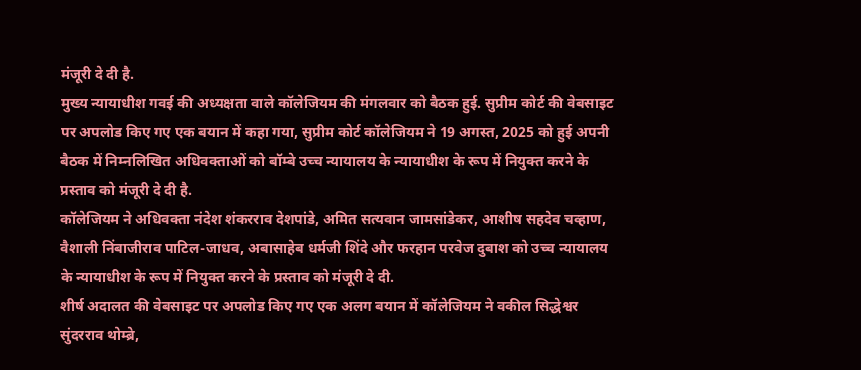मंजूरी दे दी है.
मुख्य न्यायाधीश गवई की अध्यक्षता वाले कॉलेजियम की मंगलवार को बैठक हुई. सुप्रीम कोर्ट की वेबसाइट पर अपलोड किए गए एक बयान में कहा गया, सुप्रीम कोर्ट कॉलेजियम ने 19 अगस्त, 2025 को हुई अपनी बैठक में निम्नलिखित अधिवक्ताओं को बॉम्बे उच्च न्यायालय के न्यायाधीश के रूप में नियुक्त करने के प्रस्ताव को मंजूरी दे दी है.
कॉलेजियम ने अधिवक्ता नंदेश शंकरराव देशपांडे, अमित सत्यवान जामसांडेकर, आशीष सहदेव चव्हाण, वैशाली निंबाजीराव पाटिल-जाधव, अबासाहेब धर्मजी शिंदे और फरहान परवेज दुबाश को उच्च न्यायालय के न्यायाधीश के रूप में नियुक्त करने के प्रस्ताव को मंजूरी दे दी.
शीर्ष अदालत की वेबसाइट पर अपलोड किए गए एक अलग बयान में कॉलेजियम ने वकील सिद्धेश्वर सुंदरराव थोम्ब्रे,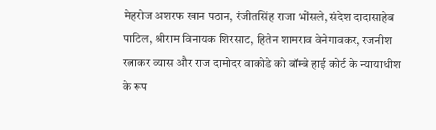मेहरोज अशरफ खान पठान, रंजीतसिंह राजा भोंसले, संदेश दादासाहेब पाटिल, श्रीराम विनायक शिरसाट, हितेन शामराव वेनेगावकर, रजनीश रत्नाकर व्यास और राज दामोदर वाकोडे को बॉम्बे हाई कोर्ट के न्यायाधीश के रूप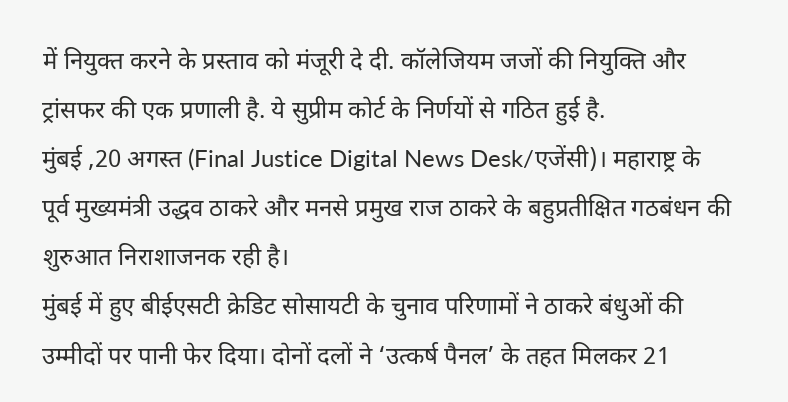में नियुक्त करने के प्रस्ताव को मंजूरी दे दी. कॉलेजियम जजों की नियुक्ति और ट्रांसफर की एक प्रणाली है. ये सुप्रीम कोर्ट के निर्णयों से गठित हुई है.
मुंबई ,20 अगस्त (Final Justice Digital News Desk/एजेंसी)। महाराष्ट्र के पूर्व मुख्यमंत्री उद्धव ठाकरे और मनसे प्रमुख राज ठाकरे के बहुप्रतीक्षित गठबंधन की शुरुआत निराशाजनक रही है।
मुंबई में हुए बीईएसटी क्रेडिट सोसायटी के चुनाव परिणामों ने ठाकरे बंधुओं की उम्मीदों पर पानी फेर दिया। दोनों दलों ने ‘उत्कर्ष पैनल’ के तहत मिलकर 21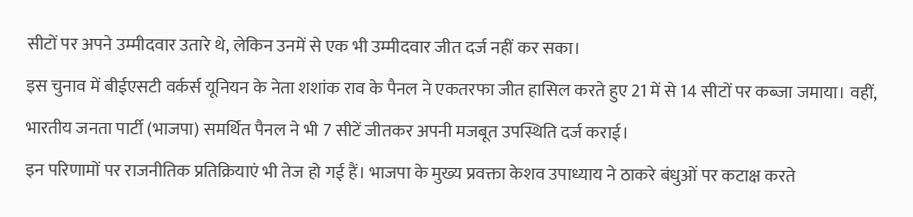सीटों पर अपने उम्मीदवार उतारे थे, लेकिन उनमें से एक भी उम्मीदवार जीत दर्ज नहीं कर सका।
इस चुनाव में बीईएसटी वर्कर्स यूनियन के नेता शशांक राव के पैनल ने एकतरफा जीत हासिल करते हुए 21 में से 14 सीटों पर कब्जा जमाया। वहीं, भारतीय जनता पार्टी (भाजपा) समर्थित पैनल ने भी 7 सीटें जीतकर अपनी मजबूत उपस्थिति दर्ज कराई।
इन परिणामों पर राजनीतिक प्रतिक्रियाएं भी तेज हो गई हैं। भाजपा के मुख्य प्रवक्ता केशव उपाध्याय ने ठाकरे बंधुओं पर कटाक्ष करते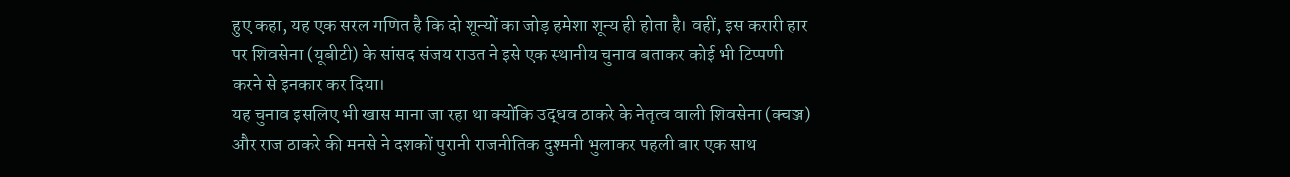हुए कहा, यह एक सरल गणित है कि दो शून्यों का जोड़ हमेशा शून्य ही होता है। वहीं, इस करारी हार पर शिवसेना (यूबीटी) के सांसद संजय राउत ने इसे एक स्थानीय चुनाव बताकर कोई भी टिप्पणी करने से इनकार कर दिया।
यह चुनाव इसलिए भी खास माना जा रहा था क्योंकि उद्धव ठाकरे के नेतृत्व वाली शिवसेना (क्चञ्ज) और राज ठाकरे की मनसे ने दशकों पुरानी राजनीतिक दुश्मनी भुलाकर पहली बार एक साथ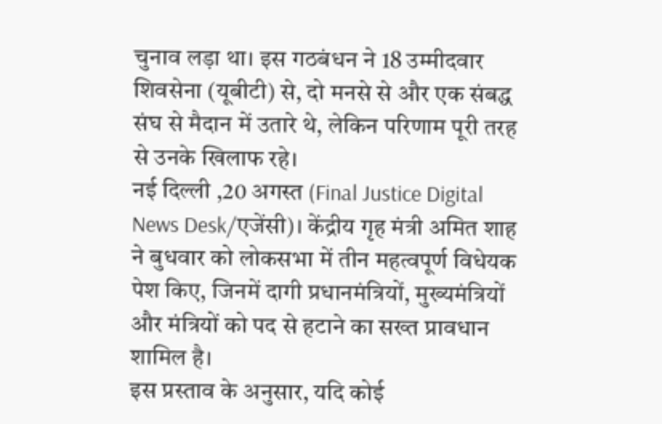चुनाव लड़ा था। इस गठबंधन ने 18 उम्मीदवार शिवसेना (यूबीटी) से, दो मनसे से और एक संबद्ध संघ से मैदान में उतारे थे, लेकिन परिणाम पूरी तरह से उनके खिलाफ रहे।
नई दिल्ली ,20 अगस्त (Final Justice Digital News Desk/एजेंसी)। केंद्रीय गृह मंत्री अमित शाह ने बुधवार को लोकसभा में तीन महत्वपूर्ण विधेयक पेश किए, जिनमें दागी प्रधानमंत्रियों, मुख्यमंत्रियों और मंत्रियों को पद से हटाने का सख्त प्रावधान शामिल है।
इस प्रस्ताव के अनुसार, यदि कोई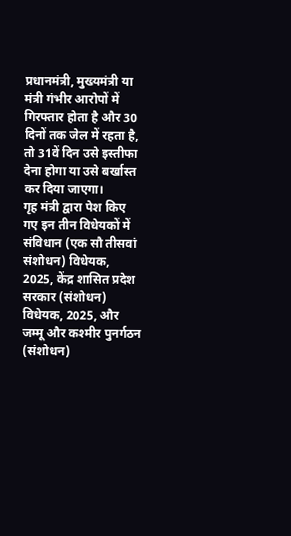प्रधानमंत्री, मुख्यमंत्री या मंत्री गंभीर आरोपों में गिरफ्तार होता है और 30 दिनों तक जेल में रहता है, तो 31वें दिन उसे इस्तीफा देना होगा या उसे बर्खास्त कर दिया जाएगा।
गृह मंत्री द्वारा पेश किए गए इन तीन विधेयकों में संविधान (एक सौ तीसवां संशोधन) विधेयक, 2025, केंद्र शासित प्रदेश सरकार (संशोधन) विधेयक, 2025, और जम्मू और कश्मीर पुनर्गठन (संशोधन)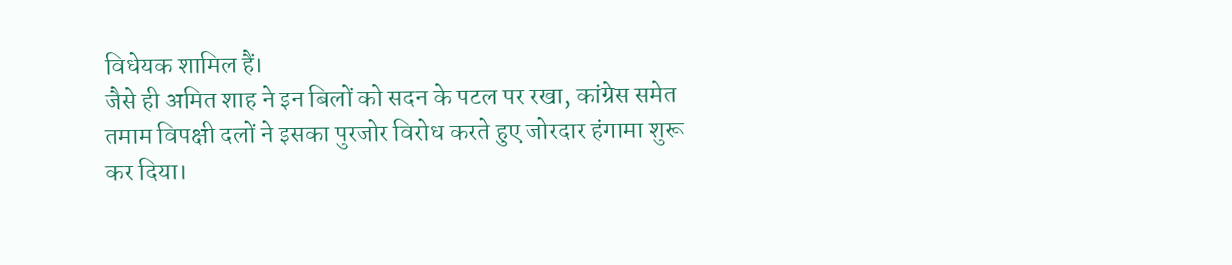विधेयक शामिल हैं।
जैसे ही अमित शाह ने इन बिलों को सदन के पटल पर रखा, कांग्रेस समेत तमाम विपक्षी दलों ने इसका पुरजोर विरोध करते हुए जोरदार हंगामा शुरू कर दिया।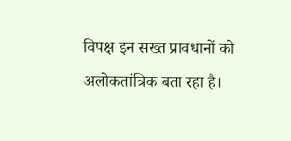विपक्ष इन सख्त प्रावधानों को अलोकतांत्रिक बता रहा है।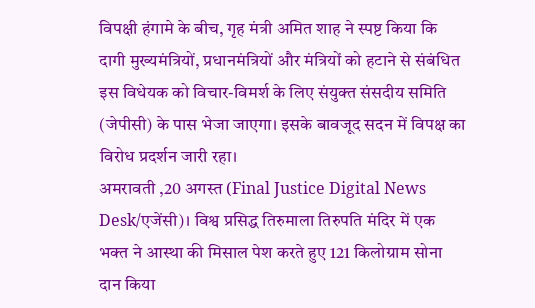विपक्षी हंगामे के बीच, गृह मंत्री अमित शाह ने स्पष्ट किया कि दागी मुख्यमंत्रियों, प्रधानमंत्रियों और मंत्रियों को हटाने से संबंधित इस विधेयक को विचार-विमर्श के लिए संयुक्त संसदीय समिति (जेपीसी) के पास भेजा जाएगा। इसके बावजूद सदन में विपक्ष का विरोध प्रदर्शन जारी रहा।
अमरावती ,20 अगस्त (Final Justice Digital News Desk/एजेंसी)। विश्व प्रसिद्ध तिरुमाला तिरुपति मंदिर में एक भक्त ने आस्था की मिसाल पेश करते हुए 121 किलोग्राम सोना दान किया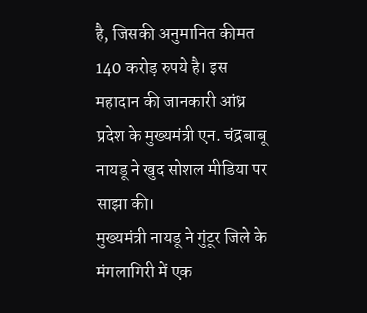है, जिसकी अनुमानित कीमत 140 करोड़ रुपये है। इस महादान की जानकारी आंध्र प्रदेश के मुख्यमंत्री एन. चंद्रबाबू नायडू ने खुद सोशल मीडिया पर साझा की।
मुख्यमंत्री नायडू ने गुंटूर जिले के मंगलागिरी में एक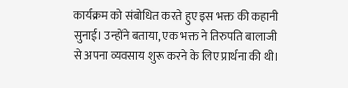कार्यक्रम को संबोधित करते हुए इस भक्त की कहानी सुनाई। उन्होंने बताया, एक भक्त ने तिरुपति बालाजी से अपना व्यवसाय शुरू करने के लिए प्रार्थना की थी।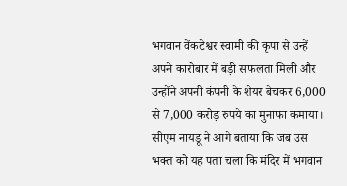भगवान वेंकटेश्वर स्वामी की कृपा से उन्हें अपने कारोबार में बड़ी सफलता मिली और उन्होंने अपनी कंपनी के शेयर बेचकर 6,000 से 7,000 करोड़ रुपये का मुनाफा कमाया।
सीएम नायडू ने आगे बताया कि जब उस भक्त को यह पता चला कि मंदिर में भगवान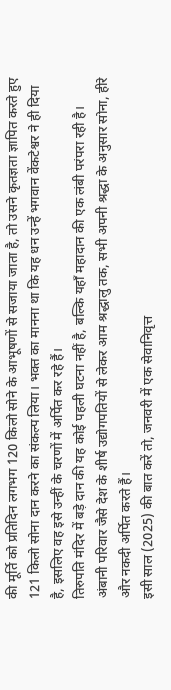की मूर्ति को प्रतिदिन लगभग 120 किलो सोने के आभूषणों से सजाया जाता है, तो उसने कृतज्ञता ज्ञापित करते हुए 121 किलो सोना दान करने का संकल्प लिया। भक्त का मानना था कि यह धन उन्हें भगवान वेंकटेश्वर ने ही दिया है, इसलिए वह इसे उन्हीं के चरणों में अर्पित कर रहे हैं।
तिरुपति मंदिर में बड़े दान की यह कोई पहली घटना नहीं है, बल्कि यहाँ महादान की एक लंबी परंपरा रही है। अंबानी परिवार जैसे देश के शीर्ष उद्योगपतियों से लेकर आम श्रद्धालु तक, सभी अपनी श्रद्धा के अनुसार सोना, हीरे और नकदी अर्पित करते हैं।
इसी साल (2025) की बात करें तो, जनवरी में एक सेवानिवृत्त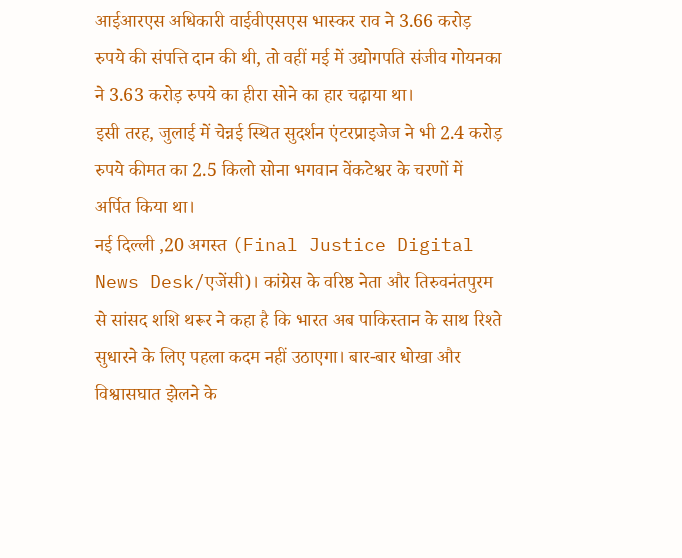आईआरएस अधिकारी वाईवीएसएस भास्कर राव ने 3.66 करोड़ रुपये की संपत्ति दान की थी, तो वहीं मई में उद्योगपति संजीव गोयनका ने 3.63 करोड़ रुपये का हीरा सोने का हार चढ़ाया था।
इसी तरह, जुलाई में चेन्नई स्थित सुदर्शन एंटरप्राइजेज ने भी 2.4 करोड़ रुपये कीमत का 2.5 किलो सोना भगवान वेंकटेश्वर के चरणों में अर्पित किया था।
नई दिल्ली ,20 अगस्त (Final Justice Digital News Desk/एजेंसी)। कांग्रेस के वरिष्ठ नेता और तिरुवनंतपुरम से सांसद शशि थरूर ने कहा है कि भारत अब पाकिस्तान के साथ रिश्ते सुधारने के लिए पहला कदम नहीं उठाएगा। बार-बार धोखा और विश्वासघात झेलने के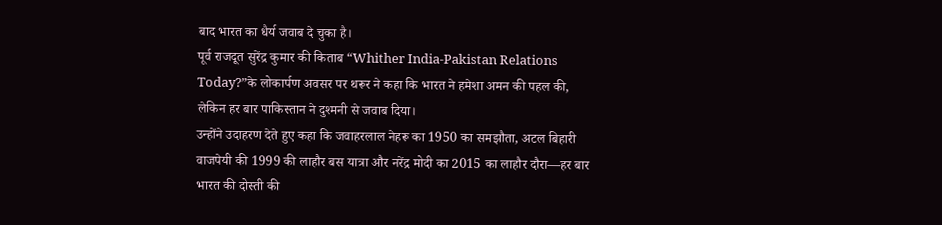बाद भारत का धैर्य जवाब दे चुका है।
पूर्व राजदूत सुरेंद्र कुमार की किताब “Whither India-Pakistan Relations Today?”के लोकार्पण अवसर पर थरूर ने कहा कि भारत ने हमेशा अमन की पहल की, लेकिन हर बार पाकिस्तान ने दुश्मनी से जवाब दिया।
उन्होंने उदाहरण देते हुए कहा कि जवाहरलाल नेहरू का 1950 का समझौता, अटल बिहारी वाजपेयी की 1999 की लाहौर बस यात्रा और नरेंद्र मोदी का 2015 का लाहौर दौरा—हर बार भारत की दोस्ती की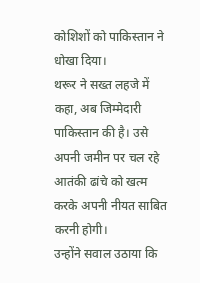कोशिशों को पाकिस्तान ने धोखा दिया।
थरूर ने सख्त लहजे में कहा, अब जिम्मेदारी पाकिस्तान की है। उसे अपनी जमीन पर चल रहे आतंकी ढांचे को खत्म करके अपनी नीयत साबित करनी होगी।
उन्होंने सवाल उठाया कि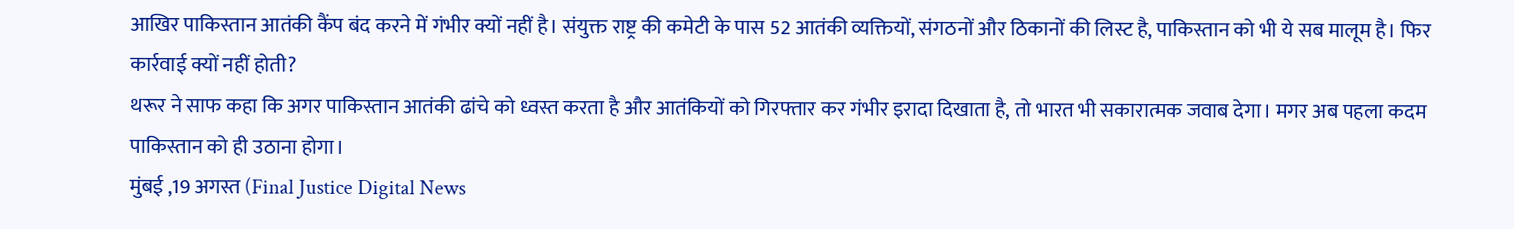आखिर पाकिस्तान आतंकी कैंप बंद करने में गंभीर क्यों नहीं है। संयुक्त राष्ट्र की कमेटी के पास 52 आतंकी व्यक्तियों, संगठनों और ठिकानों की लिस्ट है, पाकिस्तान को भी ये सब मालूम है। फिर कार्रवाई क्यों नहीं होती?
थरूर ने साफ कहा कि अगर पाकिस्तान आतंकी ढांचे को ध्वस्त करता है और आतंकियों को गिरफ्तार कर गंभीर इरादा दिखाता है, तो भारत भी सकारात्मक जवाब देगा। मगर अब पहला कदम पाकिस्तान को ही उठाना होगा।
मुंबई ,19 अगस्त (Final Justice Digital News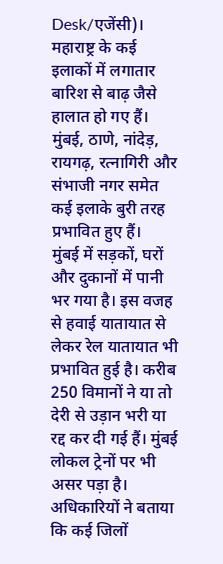Desk/एजेंसी)। महाराष्ट्र के कई इलाकों में लगातार बारिश से बाढ़ जैसे हालात हो गए हैं। मुंबई, ठाणे, नांदेड़, रायगढ़, रत्नागिरी और संभाजी नगर समेत कई इलाके बुरी तरह प्रभावित हुए हैं।
मुंबई में सड़कों, घरों और दुकानों में पानी भर गया है। इस वजह से हवाई यातायात से लेकर रेल यातायात भी प्रभावित हुई है। करीब 250 विमानों ने या तो देरी से उड़ान भरी या रद्द कर दी गई हैं। मुंबई लोकल ट्रेनों पर भी असर पड़ा है।
अधिकारियों ने बताया कि कई जिलों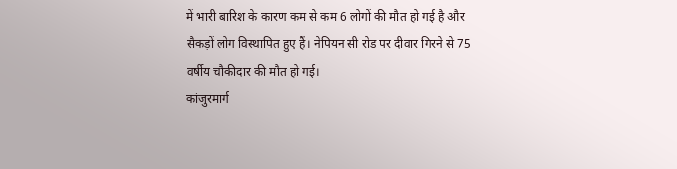में भारी बारिश के कारण कम से कम 6 लोगों की मौत हो गई है और सैकड़ों लोग विस्थापित हुए हैं। नेपियन सी रोड पर दीवार गिरने से 75 वर्षीय चौकीदार की मौत हो गई।
कांजुरमार्ग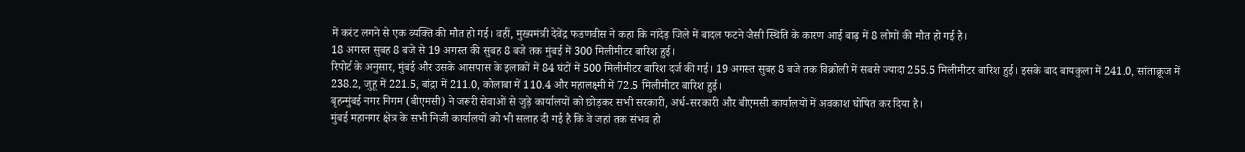में करंट लगने से एक व्यक्ति की मौत हो गई। वहीं, मुख्यमंत्री देवेंद्र फडणवीस ने कहा कि नांदेड़ जिले में बादल फटने जैसी स्थिति के कारण आई बाढ़ में 8 लोगों की मौत हो गई है।
18 अगस्त सुबह 8 बजे से 19 अगस्त की सुबह 8 बजे तक मुंबई में 300 मिलीमीटर बारिश हुई।
रिपोर्ट के अनुसार, मुंबई और उसके आसपास के इलाकों में 84 घंटों में 500 मिलीमीटर बारिश दर्ज की गई। 19 अगस्त सुबह 8 बजे तक विक्रोली में सबसे ज्यादा 255.5 मिलीमीटर बारिश हुई। इसके बाद बायकुला में 241.0, सांताक्रूज में 238.2, जुहू में 221.5, बांद्रा में 211.0, कोलाबा में 110.4 और महालक्ष्मी में 72.5 मिलीमीटर बारिश हुई।
बृहन्मुंबई नगर निगम (बीएमसी) ने जरूरी सेवाओं से जुड़े कार्यालयों को छोड़कर सभी सरकारी, अर्ध-सरकारी और बीएमसी कार्यालयों में अवकाश घोषित कर दिया है।
मुंबई महानगर क्षेत्र के सभी निजी कार्यालयों को भी सलाह दी गई है कि वे जहां तक संभव हो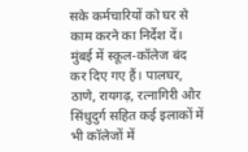सके कर्मचारियों को घर से काम करने का निर्देश दें।
मुंबई में स्कूल-कॉलेज बंद कर दिए गए हैं। पालघर, ठाणे, रायगढ़, रत्नागिरी और सिंधुदुर्ग सहित कई इलाकों में भी कॉलेजों में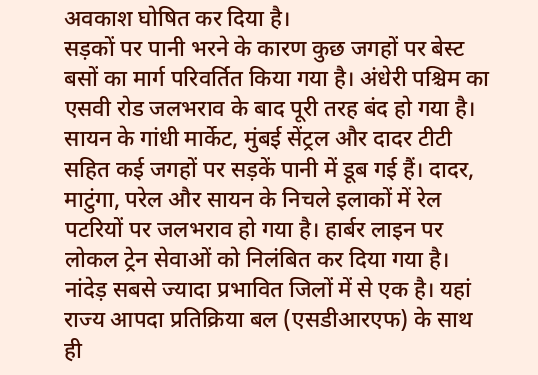अवकाश घोषित कर दिया है।
सड़कों पर पानी भरने के कारण कुछ जगहों पर बेस्ट बसों का मार्ग परिवर्तित किया गया है। अंधेरी पश्चिम का एसवी रोड जलभराव के बाद पूरी तरह बंद हो गया है।
सायन के गांधी मार्केट, मुंबई सेंट्रल और दादर टीटी सहित कई जगहों पर सड़कें पानी में डूब गई हैं। दादर, माटुंगा, परेल और सायन के निचले इलाकों में रेल पटरियों पर जलभराव हो गया है। हार्बर लाइन पर लोकल ट्रेन सेवाओं को निलंबित कर दिया गया है।
नांदेड़ सबसे ज्यादा प्रभावित जिलों में से एक है। यहां राज्य आपदा प्रतिक्रिया बल (एसडीआरएफ) के साथ ही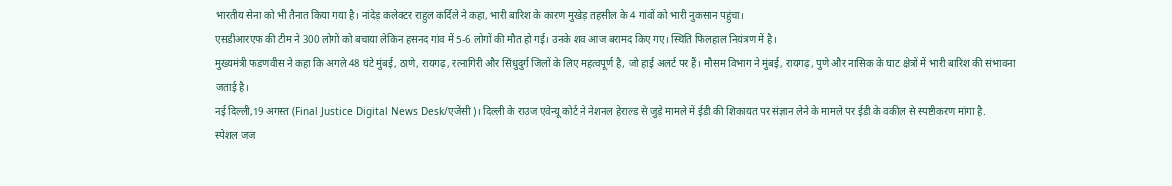भारतीय सेना को भी तैनात किया गया है। नांदेड़ कलेक्टर राहुल कर्दिले ने कहा, भारी बारिश के कारण मुखेड़ तहसील के 4 गांवों को भारी नुकसान पहुंचा।
एसडीआरएफ की टीम ने 300 लोगों को बचाया लेकिन हसनद गांव में 5-6 लोगों की मौत हो गई। उनके शव आज बरामद किए गए। स्थिति फिलहाल नियंत्रण में है।
मुख्यमंत्री फडणवीस ने कहा कि अगले 48 घंटे मुंबई, ठाणे, रायगढ़, रत्नागिरी और सिंधुदुर्ग जिलों के लिए महत्वपूर्ण है, जो हाई अलर्ट पर हैं। मौसम विभाग ने मुंबई, रायगढ़, पुणे और नासिक के घाट क्षेत्रों में भारी बारिश की संभावना जताई है।
नई दिल्ली,19 अगस्त (Final Justice Digital News Desk/एजेंसी)। दिल्ली के राउज एवेन्यू कोर्ट ने नेशनल हेराल्ड से जुड़े मामले में ईडी की शिकायत पर संज्ञान लेने के मामले पर ईडी के वकील से स्पष्टीकरण मांगा है.
स्पेशल जज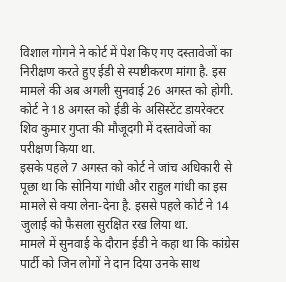विशाल गोगने ने कोर्ट में पेश किए गए दस्तावेजों का निरीक्षण करते हुए ईडी से स्पष्टीकरण मांगा है. इस मामले की अब अगली सुनवाई 26 अगस्त को होगी. कोर्ट ने 18 अगस्त को ईडी के असिस्टेंट डायरेक्टर शिव कुमार गुप्ता की मौजूदगी में दस्तावेजों का परीक्षण किया था.
इसके पहले 7 अगस्त को कोर्ट ने जांच अधिकारी से पूछा था कि सोनिया गांधी और राहुल गांधी का इस मामले से क्या लेना-देना है. इससे पहले कोर्ट ने 14 जुलाई को फैसला सुरक्षित रख लिया था.
मामले में सुनवाई के दौरान ईडी ने कहा था कि कांग्रेस पार्टी को जिन लोगों ने दान दिया उनके साथ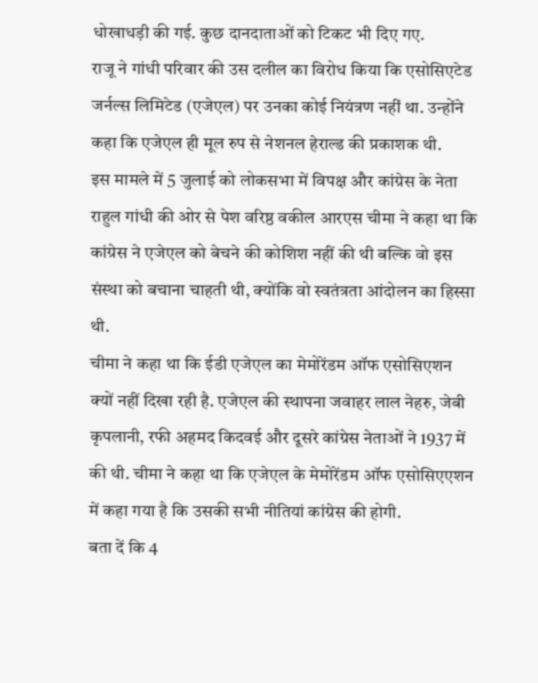धोखाधड़ी की गई. कुछ दानदाताओं को टिकट भी दिए गए.
राजू ने गांधी परिवार की उस दलील का विरोध किया कि एसोसिएटेड जर्नल्स लिमिटेड (एजेएल) पर उनका कोई नियंत्रण नहीं था. उन्होंने कहा कि एजेएल ही मूल रुप से नेशनल हेराल्ड की प्रकाशक थी.
इस मामले में 5 जुलाई को लोकसभा में विपक्ष और कांग्रेस के नेता राहुल गांधी की ओर से पेश वरिष्ठ वकील आरएस चीमा ने कहा था कि कांग्रेस ने एजेएल को बेचने की कोशिश नहीं की थी बल्कि वो इस संस्था को बचाना चाहती थी, क्योंकि वो स्वतंत्रता आंदोलन का हिस्सा थी.
चीमा ने कहा था कि ईडी एजेएल का मेमोरेंडम ऑफ एसोसिएशन क्यों नहीं दिखा रही है. एजेएल की स्थापना जवाहर लाल नेहरु, जेबी कृपलानी, रफी अहमद किदवई और दूसरे कांग्रेस नेताओं ने 1937 में की थी. चीमा ने कहा था कि एजेएल के मेमोरेंडम ऑफ एसोसिएएशन में कहा गया है कि उसकी सभी नीतियां कांग्रेस की होगी.
बता दें कि 4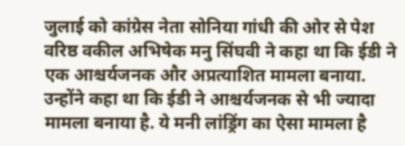जुलाई को कांग्रेस नेता सोनिया गांधी की ओर से पेश वरिष्ठ वकील अभिषेक मनु सिंघवी ने कहा था कि ईडी ने एक आश्चर्यजनक और अप्रत्याशित मामला बनाया. उन्होंने कहा था कि ईडी ने आश्चर्यजनक से भी ज्यादा मामला बनाया है. ये मनी लांड्रिंग का ऐसा मामला है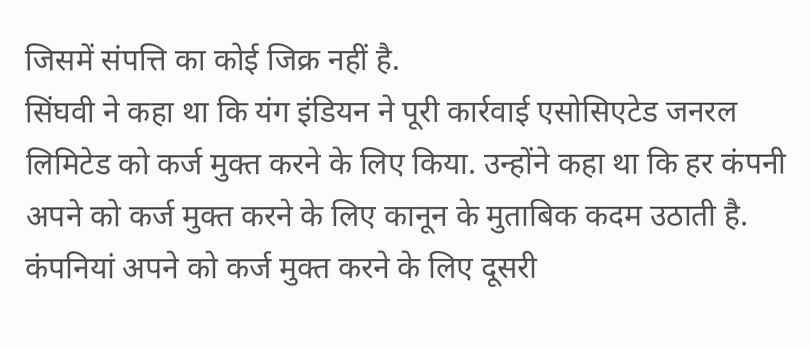जिसमें संपत्ति का कोई जिक्र नहीं है.
सिंघवी ने कहा था कि यंग इंडियन ने पूरी कार्रवाई एसोसिएटेड जनरल लिमिटेड को कर्ज मुक्त करने के लिए किया. उन्होंने कहा था कि हर कंपनी अपने को कर्ज मुक्त करने के लिए कानून के मुताबिक कदम उठाती है.
कंपनियां अपने को कर्ज मुक्त करने के लिए दूसरी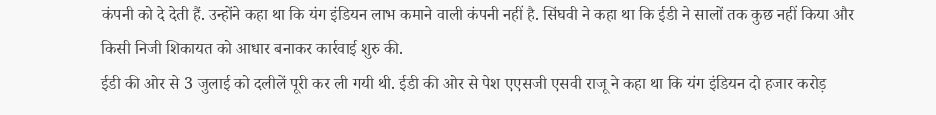कंपनी को दे देती हैं. उन्होंने कहा था कि यंग इंडियन लाभ कमाने वाली कंपनी नहीं है. सिंघवी ने कहा था कि ईडी ने सालों तक कुछ नहीं किया और किसी निजी शिकायत को आधार बनाकर कार्रवाई शुरु की.
ईडी की ओर से 3 जुलाई को दलीलें पूरी कर ली गयी थी. ईडी की ओर से पेश एएसजी एसवी राजू ने कहा था कि यंग इंडियन दो हजार करोड़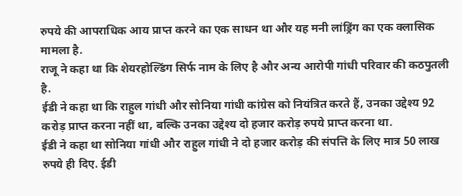रुपये की आपराधिक आय प्राप्त करने का एक साधन था और यह मनी लांड्रिंग का एक क्लासिक मामला है.
राजू ने कहा था कि शेयरहोल्डिंग सिर्फ नाम के लिए है और अन्य आरोपी गांधी परिवार की कठपुतली है.
ईडी ने कहा था कि राहुल गांधी और सोनिया गांधी कांग्रेस को नियंत्रित करते हैं, उनका उद्देश्य 92 करोड़ प्राप्त करना नहीं था, बल्कि उनका उद्देश्य दो हजार करोड़ रुपये प्राप्त करना था.
ईडी ने कहा था सोनिया गांधी और राहुल गांधी ने दो हजार करोड़ की संपत्ति के लिए मात्र 50 लाख रुपये ही दिए. ईडी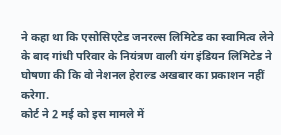ने कहा था कि एसोसिएटेड जनरल्स लिमिटेड का स्वामित्व लेने के बाद गांधी परिवार के नियंत्रण वाली यंग इंडियन लिमिटेड ने घोषणा की कि वो नेशनल हेराल्ड अखबार का प्रकाशन नहीं करेगा.
कोर्ट ने 2 मई को इस मामले में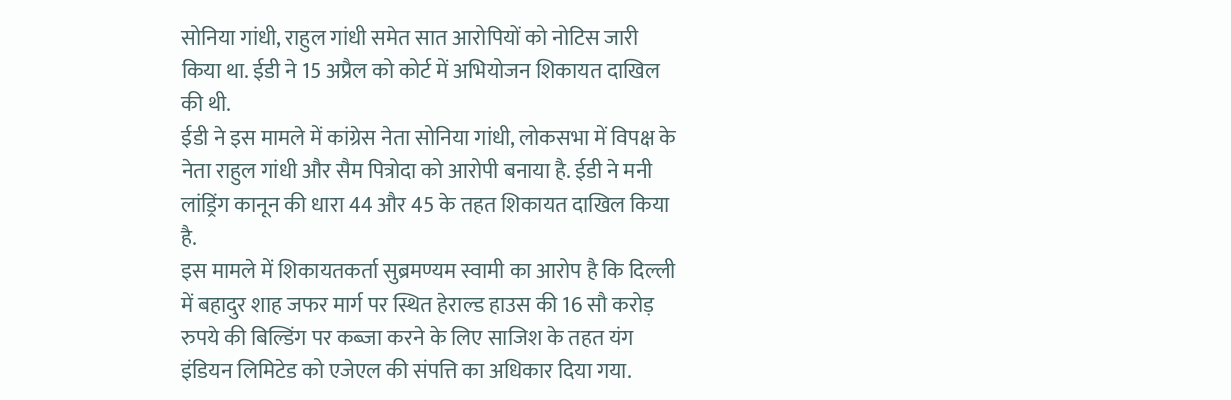सोनिया गांधी, राहुल गांधी समेत सात आरोपियों को नोटिस जारी किया था. ईडी ने 15 अप्रैल को कोर्ट में अभियोजन शिकायत दाखिल की थी.
ईडी ने इस मामले में कांग्रेस नेता सोनिया गांधी, लोकसभा में विपक्ष के नेता राहुल गांधी और सैम पित्रोदा को आरोपी बनाया है. ईडी ने मनी लांड्रिंग कानून की धारा 44 और 45 के तहत शिकायत दाखिल किया है.
इस मामले में शिकायतकर्ता सुब्रमण्यम स्वामी का आरोप है कि दिल्ली में बहादुर शाह जफर मार्ग पर स्थित हेराल्ड हाउस की 16 सौ करोड़ रुपये की बिल्डिंग पर कब्जा करने के लिए साजिश के तहत यंग इंडियन लिमिटेड को एजेएल की संपत्ति का अधिकार दिया गया.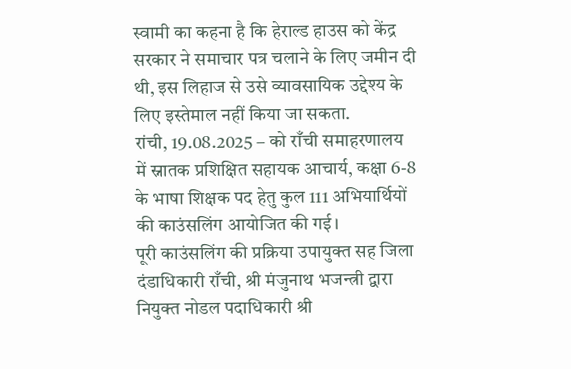स्वामी का कहना है कि हेराल्ड हाउस को केंद्र सरकार ने समाचार पत्र चलाने के लिए जमीन दी थी, इस लिहाज से उसे व्यावसायिक उद्देश्य के लिए इस्तेमाल नहीं किया जा सकता.
रांची, 19.08.2025 – को राँची समाहरणालय में स्नातक प्रशिक्षित सहायक आचार्य, कक्षा 6-8 के भाषा शिक्षक पद हेतु कुल 111 अभियार्थियों की काउंसलिंग आयोजित की गई।
पूरी काउंसलिंग की प्रक्रिया उपायुक्त सह जिला दंडाधिकारी राँची, श्री मंजुनाथ भजन्त्री द्वारा नियुक्त नोडल पदाधिकारी श्री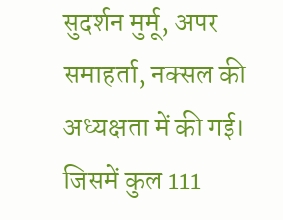सुदर्शन मुर्मू, अपर समाहर्ता, नक्सल की अध्यक्षता में की गई।
जिसमें कुल 111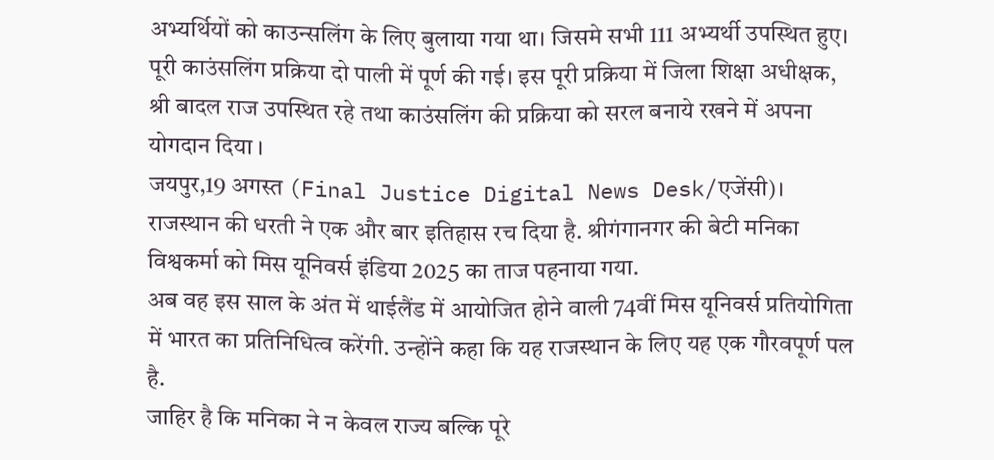अभ्यर्थियों को काउन्सलिंग के लिए बुलाया गया था। जिसमे सभी 111 अभ्यर्थी उपस्थित हुए।
पूरी काउंसलिंग प्रक्रिया दो पाली में पूर्ण की गई। इस पूरी प्रक्रिया में जिला शिक्षा अधीक्षक, श्री बादल राज उपस्थित रहे तथा काउंसलिंग की प्रक्रिया को सरल बनाये रखने में अपना योगदान दिया ।
जयपुर,19 अगस्त (Final Justice Digital News Desk/एजेंसी)। राजस्थान की धरती ने एक और बार इतिहास रच दिया है. श्रीगंगानगर की बेटी मनिका विश्वकर्मा को मिस यूनिवर्स इंडिया 2025 का ताज पहनाया गया.
अब वह इस साल के अंत में थाईलैंड में आयोजित होने वाली 74वीं मिस यूनिवर्स प्रतियोगिता में भारत का प्रतिनिधित्व करेंगी. उन्होंने कहा कि यह राजस्थान के लिए यह एक गौरवपूर्ण पल है.
जाहिर है कि मनिका ने न केवल राज्य बल्कि पूरे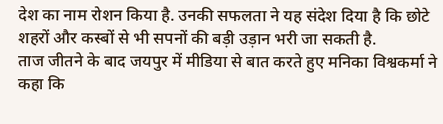देश का नाम रोशन किया है. उनकी सफलता ने यह संदेश दिया है कि छोटे शहरों और कस्बों से भी सपनों की बड़ी उड़ान भरी जा सकती है.
ताज जीतने के बाद जयपुर में मीडिया से बात करते हुए मनिका विश्वकर्मा ने कहा कि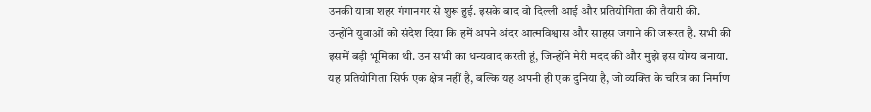उनकी यात्रा शहर गंगानगर से शुरू हुई. इसके बाद वो दिल्ली आई और प्रतियोगिता की तैयारी की.
उन्होंने युवाओं को संदेश दिया कि हमें अपने अंदर आत्मविश्वास और साहस जगाने की जरूरत है. सभी की इसमें बड़ी भूमिका थी. उन सभी का धन्यवाद करती हूं, जिन्होंने मेरी मदद की और मुझे इस योग्य बनाया.
यह प्रतियोगिता सिर्फ एक क्षेत्र नहीं है, बल्कि यह अपनी ही एक दुनिया है, जो व्यक्ति के चरित्र का निर्माण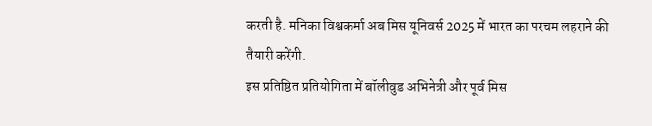करती है. मनिका विश्वकर्मा अब मिस यूनिवर्स 2025 में भारत का परचम लहराने की तैयारी करेंगी.
इस प्रतिष्ठित प्रतियोगिता में बॉलीवुड अभिनेत्री और पूर्व मिस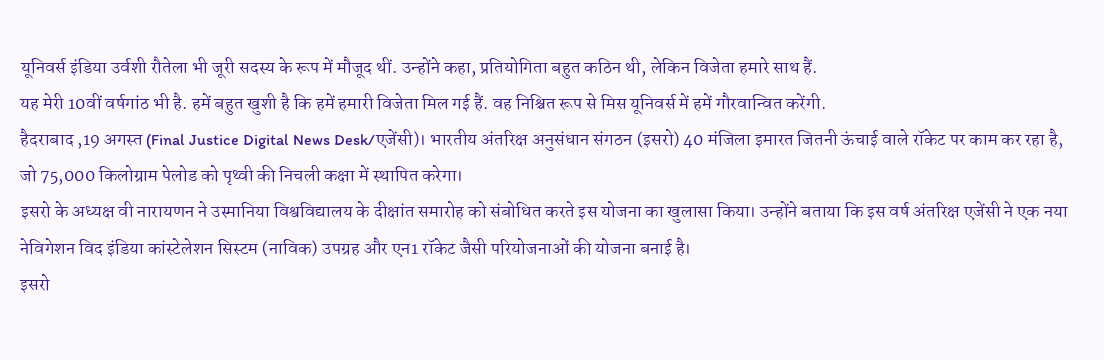यूनिवर्स इंडिया उर्वशी रौतेला भी जूरी सदस्य के रूप में मौजूद थीं. उन्होंने कहा, प्रतियोगिता बहुत कठिन थी, लेकिन विजेता हमारे साथ हैं.
यह मेरी 10वीं वर्षगांठ भी है. हमें बहुत खुशी है कि हमें हमारी विजेता मिल गई हैं. वह निश्चित रूप से मिस यूनिवर्स में हमें गौरवान्वित करेंगी.
हैदराबाद ,19 अगस्त (Final Justice Digital News Desk/एजेंसी)। भारतीय अंतरिक्ष अनुसंधान संगठन (इसरो) 40 मंजिला इमारत जितनी ऊंचाई वाले रॉकेट पर काम कर रहा है, जो 75,000 किलोग्राम पेलोड को पृथ्वी की निचली कक्षा में स्थापित करेगा।
इसरो के अध्यक्ष वी नारायणन ने उस्मानिया विश्वविद्यालय के दीक्षांत समारोह को संबोधित करते इस योजना का खुलासा किया। उन्होंने बताया कि इस वर्ष अंतरिक्ष एजेंसी ने एक नया नेविगेशन विद इंडिया कांस्टेलेशन सिस्टम (नाविक) उपग्रह और एन1 रॉकेट जैसी परियोजनाओं की योजना बनाई है।
इसरो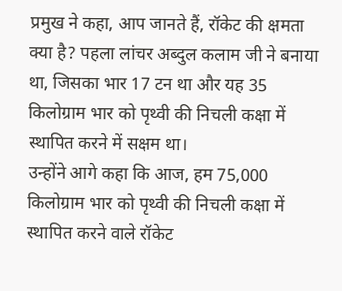प्रमुख ने कहा, आप जानते हैं, रॉकेट की क्षमता क्या है? पहला लांचर अब्दुल कलाम जी ने बनाया था, जिसका भार 17 टन था और यह 35 किलोग्राम भार को पृथ्वी की निचली कक्षा में स्थापित करने में सक्षम था।
उन्होंने आगे कहा कि आज, हम 75,000 किलोग्राम भार को पृथ्वी की निचली कक्षा में स्थापित करने वाले रॉकेट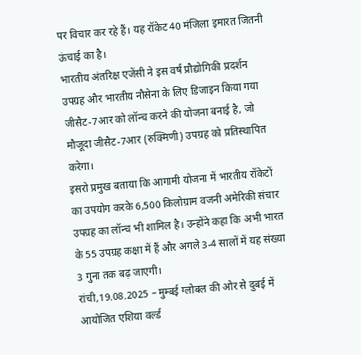पर विचार कर रहे हैं। यह रॉकेट 40 मंजिला इमारत जितनी ऊंचाई का है।
भारतीय अंतरिक्ष एजेंसी ने इस वर्ष प्रौद्योगिकी प्रदर्शन उपग्रह और भारतीय नौसेना के लिए डिजाइन किया गया जीसैट-7आर को लॉन्च करने की योजना बनाई है, जो मौजूदा जीसैट-7आर (रुक्मिणी) उपग्रह को प्रतिस्थापित करेगा।
इसरो प्रमुख बताया कि आगामी योजना में भारतीय रॉकेटों का उपयोग करके 6,500 किलोग्राम वजनी अमेरिकी संचार उपग्रह का लॉन्च भी शामिल है। उन्होंने कहा कि अभी भारत के 55 उपग्रह कक्षा में हैं और अगले 3-4 सालों में यह संख्या 3 गुना तक बढ़ जाएगी।
रांची,19.08.2025 – मुम्बई ग्लोबल की ओर से दुबई में आयोजित एशिया वर्ल्ड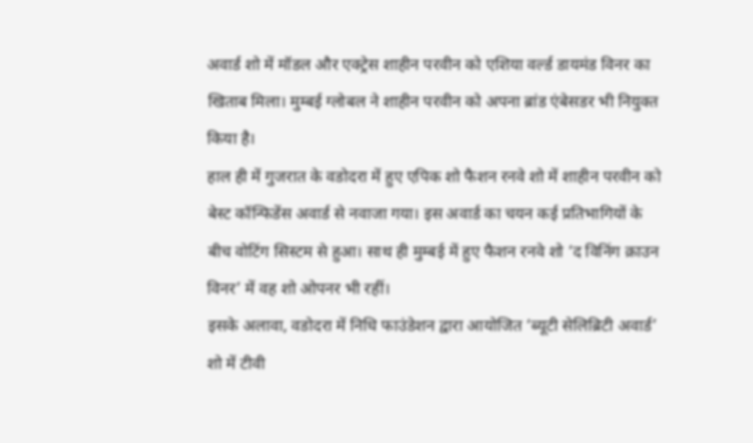अवार्ड शो में मॉडल और एक्ट्रेस शाहीन परवीन को एशिया वर्ल्ड डायमंड विनर का खिताब मिला। मुम्बई ग्लोबल ने शाहीन परवीन को अपना ब्रांड एंबेसडर भी नियुक्त किया है।
हाल ही में गुजरात के वडोदरा में हुए एपिक शो फैशन रनवे शो में शाहीन परवीन को बेस्ट कॉन्फिडेंस अवार्ड से नवाजा गया। इस अवार्ड का चयन कई प्रतिभागियों के बीच वोटिंग सिस्टम से हुआ। साथ ही मुम्बई में हुए फैशन रनवे शो ‘द विनिंग क्राउन विनर’ में वह शो ओपनर भी रहीं।
इसके अलावा, वडोदरा में निधि फाउंडेशन द्वारा आयोजित ‘ब्यूटी सेलिब्रिटी अवार्ड’ शो में टीवी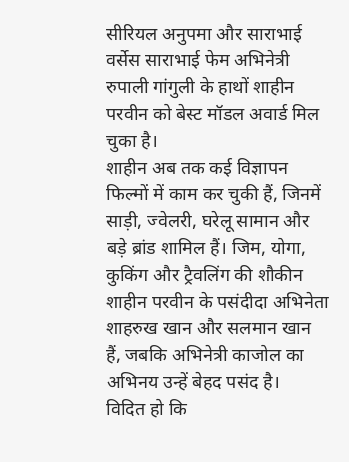सीरियल अनुपमा और साराभाई वर्सेस साराभाई फेम अभिनेत्री रुपाली गांगुली के हाथों शाहीन परवीन को बेस्ट मॉडल अवार्ड मिल चुका है।
शाहीन अब तक कई विज्ञापन फिल्मों में काम कर चुकी हैं, जिनमें साड़ी, ज्वेलरी, घरेलू सामान और बड़े ब्रांड शामिल हैं। जिम, योगा, कुकिंग और ट्रैवलिंग की शौकीन शाहीन परवीन के पसंदीदा अभिनेता शाहरुख खान और सलमान खान हैं, जबकि अभिनेत्री काजोल का अभिनय उन्हें बेहद पसंद है।
विदित हो कि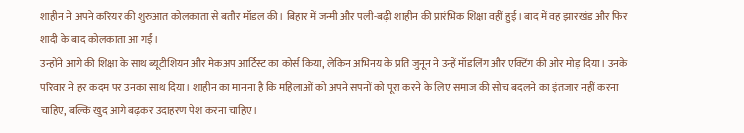शाहीन ने अपने करियर की शुरुआत कोलकाता से बतौर मॉडल की। बिहार में जन्मी और पली-बढ़ी शाहीन की प्रारंभिक शिक्षा वहीं हुई। बाद में वह झारखंड और फिर शादी के बाद कोलकाता आ गईं।
उन्होंने आगे की शिक्षा के साथ ब्यूटीशियन और मेकअप आर्टिस्ट का कोर्स किया, लेकिन अभिनय के प्रति जुनून ने उन्हें मॉडलिंग और एक्टिंग की ओर मोड़ दिया। उनके परिवार ने हर कदम पर उनका साथ दिया। शाहीन का मानना है कि महिलाओं को अपने सपनों को पूरा करने के लिए समाज की सोच बदलने का इंतजार नहीं करना चाहिए, बल्कि खुद आगे बढ़कर उदाहरण पेश करना चाहिए।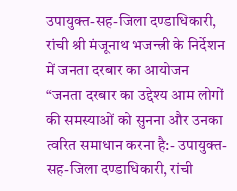उपायुक्त-सह-जिला दण्डाधिकारी, रांची श्री मंजूनाथ भजन्त्री के निर्देशन में जनता दरबार का आयोजन
“जनता दरबार का उद्देश्य आम लोगों की समस्याओं को सुनना और उनका त्वरित समाधान करना है:- उपायुक्त-सह-जिला दण्डाधिकारी, रांची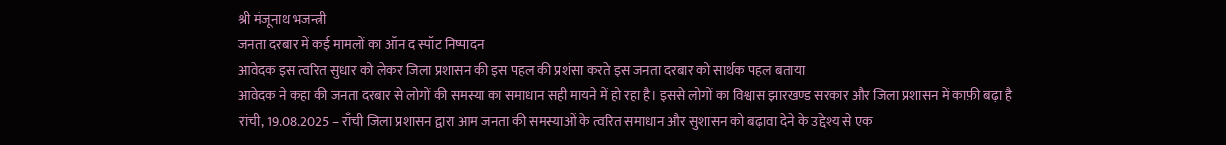श्री मंजूनाथ भजन्त्री
जनता दरबार में कई मामलों का ऑन द स्पॉट निष्पादन
आवेदक इस त्वरित सुधार को लेकर जिला प्रशासन की इस पहल की प्रशंसा करते इस जनता दरबार को सार्थक पहल बताया
आवेदक ने कहा की जनता दरबार से लोगों की समस्या का समाधान सही मायने में हो रहा है। इससे लोगों का विश्वास झारखण्ड सरकार और जिला प्रशासन में काफ़ी बढ़ा है
रांची, 19.08.2025 – राँची जिला प्रशासन द्वारा आम जनता की समस्याओं के त्वरित समाधान और सुशासन को बढ़ावा देने के उद्देश्य से एक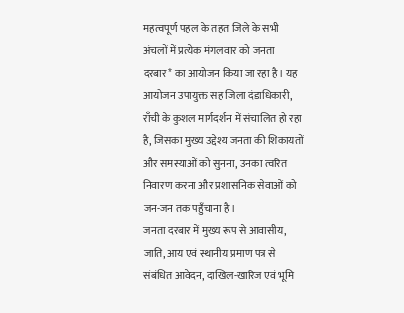महत्वपूर्ण पहल के तहत जिले के सभी अंचलों में प्रत्येक मंगलवार को जनता दरबार* का आयोजन किया जा रहा है। यह आयोजन उपायुक्त सह जिला दंडाधिकारी, राँची के कुशल मार्गदर्शन में संचालित हो रहा है, जिसका मुख्य उद्देश्य जनता की शिकायतों और समस्याओं को सुनना, उनका त्वरित निवारण करना और प्रशासनिक सेवाओं को जन-जन तक पहुँचाना है।
जनता दरबार में मुख्य रूप से आवासीय, जाति, आय एवं स्थानीय प्रमाण पत्र से संबंधित आवेदन, दाखिल-खारिज एवं भूमि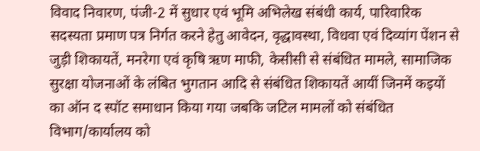विवाद निवारण, पंजी-2 में सुधार एवं भूमि अभिलेख संबंधी कार्य, पारिवारिक सदस्यता प्रमाण पत्र निर्गत करने हेतु आवेदन, वृद्धावस्था, विधवा एवं दिव्यांग पेंशन से जुड़ी शिकायतें, मनरेगा एवं कृषि ऋण माफी, केसीसी से संबंधित मामले, सामाजिक सुरक्षा योजनाओं के लंबित भुगतान आदि से संबंधित शिकायतें आयीं जिनमें कइयों का ऑन द स्पॉट समाधान किया गया जबकि जटिल मामलों को संबंधित विभाग/कार्यालय को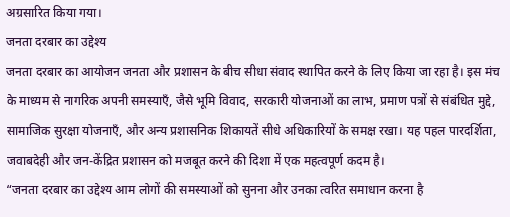अग्रसारित किया गया।
जनता दरबार का उद्देश्य
जनता दरबार का आयोजन जनता और प्रशासन के बीच सीधा संवाद स्थापित करने के लिए किया जा रहा है। इस मंच के माध्यम से नागरिक अपनी समस्याएँ, जैसे भूमि विवाद, सरकारी योजनाओं का लाभ, प्रमाण पत्रों से संबंधित मुद्दे, सामाजिक सुरक्षा योजनाएँ, और अन्य प्रशासनिक शिकायतें सीधे अधिकारियों के समक्ष रखा। यह पहल पारदर्शिता, जवाबदेही और जन-केंद्रित प्रशासन को मजबूत करने की दिशा में एक महत्वपूर्ण कदम है।
“जनता दरबार का उद्देश्य आम लोगों की समस्याओं को सुनना और उनका त्वरित समाधान करना है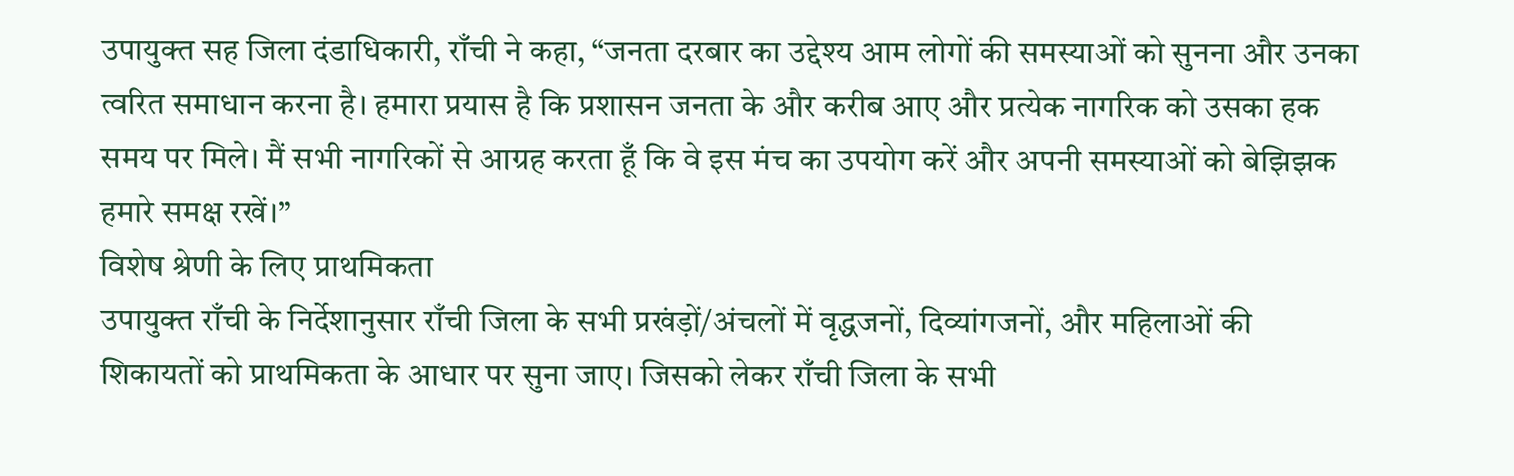उपायुक्त सह जिला दंडाधिकारी, राँची ने कहा, “जनता दरबार का उद्देश्य आम लोगों की समस्याओं को सुनना और उनका त्वरित समाधान करना है। हमारा प्रयास है कि प्रशासन जनता के और करीब आए और प्रत्येक नागरिक को उसका हक समय पर मिले। मैं सभी नागरिकों से आग्रह करता हूँ कि वे इस मंच का उपयोग करें और अपनी समस्याओं को बेझिझक हमारे समक्ष रखें।”
विशेष श्रेणी के लिए प्राथमिकता
उपायुक्त राँची के निर्देशानुसार राँची जिला के सभी प्रखंड़ों/अंचलों में वृद्धजनों, दिव्यांगजनों, और महिलाओं की शिकायतों को प्राथमिकता के आधार पर सुना जाए। जिसको लेकर राँची जिला के सभी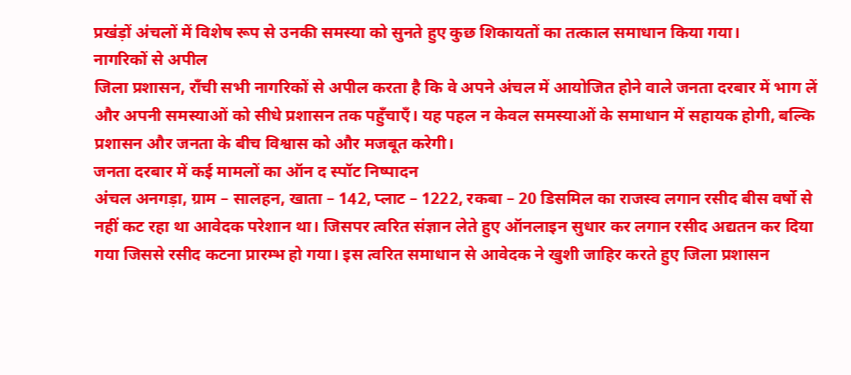प्रखंड़ों अंचलों में विशेष रूप से उनकी समस्या को सुनते हुए कुछ शिकायतों का तत्काल समाधान किया गया।
नागरिकों से अपील
जिला प्रशासन, राँची सभी नागरिकों से अपील करता है कि वे अपने अंचल में आयोजित होने वाले जनता दरबार में भाग लें और अपनी समस्याओं को सीधे प्रशासन तक पहुँचाएँ। यह पहल न केवल समस्याओं के समाधान में सहायक होगी, बल्कि प्रशासन और जनता के बीच विश्वास को और मजबूत करेगी।
जनता दरबार में कई मामलों का ऑन द स्पॉट निष्पादन
अंचल अनगड़ा, ग्राम – सालहन, खाता – 142, प्लाट – 1222, रकबा – 20 डिसमिल का राजस्व लगान रसीद बीस वर्षो से नहीं कट रहा था आवेदक परेशान था। जिसपर त्वरित संज्ञान लेते हुए ऑनलाइन सुधार कर लगान रसीद अद्यतन कर दिया गया जिससे रसीद कटना प्रारम्भ हो गया। इस त्वरित समाधान से आवेदक ने खुशी जाहिर करते हुए जिला प्रशासन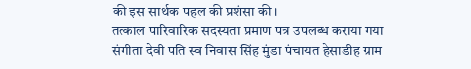की इस सार्थक पहल की प्रशंसा की।
तत्काल पारिवारिक सदस्यता प्रमाण पत्र उपलब्ध कराया गया
संगीता देवी पति स्व निवास सिंह मुंडा पंचायत हेसाडीह ग्राम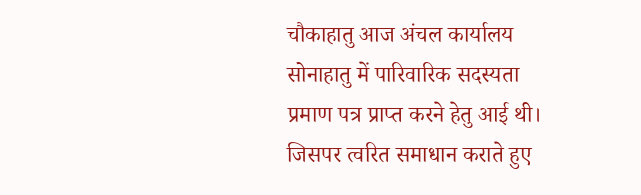चौकाहातु आज अंचल कार्यालय सोनाहातु में पारिवारिक सदस्यता प्रमाण पत्र प्राप्त करने हेतु आई थी। जिसपर त्वरित समाधान कराते हुए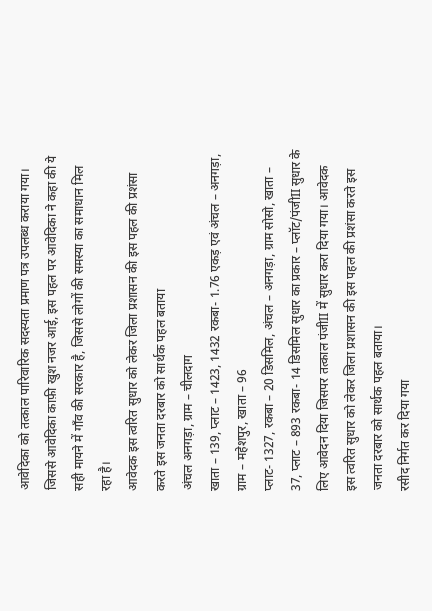आवेदिका को तत्काल पारिवारिक सदस्यता प्रमाण पत्र उपलब्ध कराया गया। जिससे आवेदिका काफ़ी खुश नजर आई, इस पहल पर आवेदिका ने कहा की ये सही मायने में गाँव की सरकार है, जिससे लोगों की समस्या का समाधान मिल रहा है।
आवेदक इस त्वरित सुधार को लेकर जिला प्रशासन की इस पहल की प्रशंसा करते इस जनता दरबार को सार्थक पहल बताया
अंचल अनगड़ा, ग्राम – चीलदाग
खाता – 139, प्लाट – 1423, 1432 रकबा- 1.76 एकड़ एवं अंचल – अनगड़ा, ग्राम – महेशपुर, खाता – 96
प्लाट- 1327, रकबा – 20 डिसमिल, अंचल – अनगड़ा, ग्राम सोसो, खाता – 37, प्लाट – 893 रकबा- 14 डिसमिल सुधार का प्रकार – प्लॉट/पंजीII सुधार के लिए आवेदन दिया जिसपर तत्काल पंजीII में सुधार करा दिया गया। आवेदक इस त्वरित सुधार को लेकर जिला प्रशासन की इस पहल की प्रशंसा करते इस जनता दरबार को सार्थक पहल बताया।
रसीद निर्गत कर दिया गया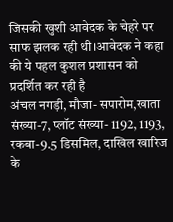जिसकी खुशी आवेदक के चेहरे पर साफ झलक रही थी।आवेदक ने कहा की ये पहल कुशल प्रशासन को प्रदर्शित कर रही है
अंचल नगड़ी, मौजा- सपारोम,खाता संख्या-7, प्लॉट संख्या- 1192, 1193, रकबा-9.5 डिसमिल, दाखिल खारिज के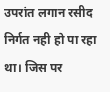उपरांत लगान रसीद निर्गत नही हो पा रहा था। जिस पर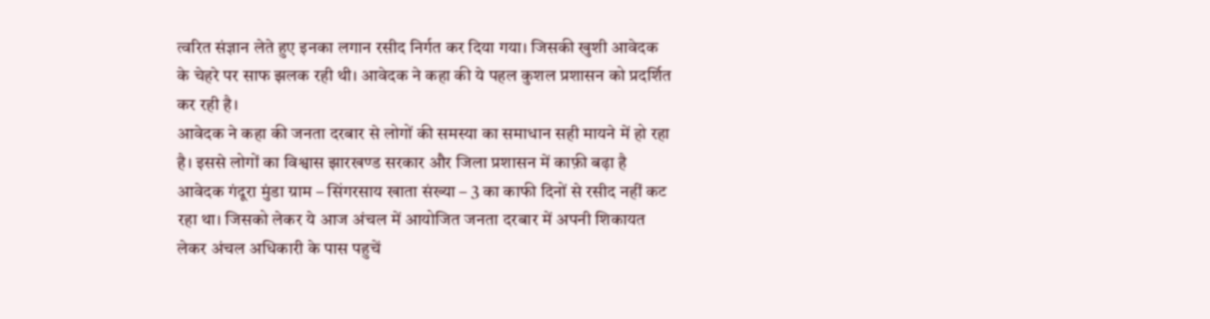त्वरित संज्ञान लेते हुए इनका लगान रसीद निर्गत कर दिया गया। जिसकी खुशी आवेदक के चेहरे पर साफ झलक रही थी। आवेदक ने कहा की ये पहल कुशल प्रशासन को प्रदर्शित कर रही है।
आवेदक ने कहा की जनता दरबार से लोगों की समस्या का समाधान सही मायने में हो रहा है। इससे लोगों का विश्वास झारखण्ड सरकार और जिला प्रशासन में काफ़ी बढ़ा है
आवेदक गंदूरा मुंडा ग्राम – सिंगरसाय खाता संख्या – 3 का काफी दिनों से रसीद नहीं कट रहा था। जिसको लेकर ये आज अंचल में आयोजित जनता दरबार में अपनी शिकायत लेकर अंचल अधिकारी के पास पहुचें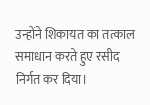उन्होंने शिकायत का तत्काल समाधान करते हुए रसीद निर्गत कर दिया।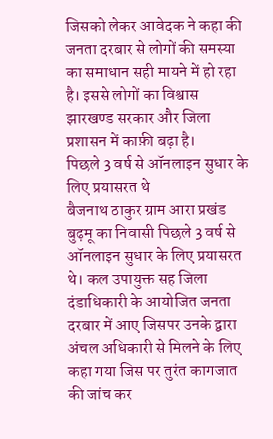जिसको लेकर आवेदक ने कहा की जनता दरबार से लोगों की समस्या का समाधान सही मायने में हो रहा है। इससे लोगों का विश्वास झारखण्ड सरकार और जिला प्रशासन में काफ़ी बढ़ा है।
पिछले 3 वर्ष से ऑनलाइन सुधार के लिए प्रयासरत थे
बैजनाथ ठाकुर ग्राम आरा प्रखंड बुढ़मू का निवासी पिछले 3 वर्ष से ऑनलाइन सुधार के लिए प्रयासरत थे। कल उपायुक्त सह जिला दंडाधिकारी के आयोजित जनता दरबार में आए जिसपर उनके द्वारा अंचल अधिकारी से मिलने के लिए कहा गया जिस पर तुरंत कागजात की जांच कर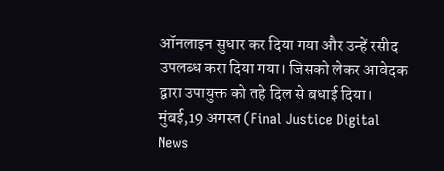ऑनलाइन सुधार कर दिया गया और उन्हें रसीद उपलब्ध करा दिया गया। जिसको लेकर आवेदक द्वारा उपायुक्त को तहे दिल से बधाई दिया।
मुंबई,19 अगस्त (Final Justice Digital News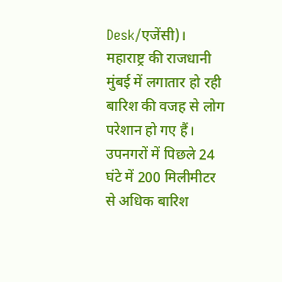Desk/एजेंसी)। महाराष्ट्र की राजधानी मुंबई में लगातार हो रही बारिश की वजह से लोग परेशान हो गए हैं। उपनगरों में पिछले 24 घंटे में 200 मिलीमीटर से अधिक बारिश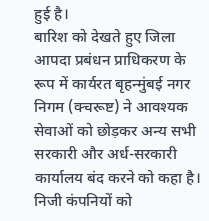हुई है।
बारिश को देखते हुए जिला आपदा प्रबंधन प्राधिकरण के रूप में कार्यरत बृहन्मुंबई नगर निगम (क्चरूष्ट) ने आवश्यक सेवाओं को छोड़कर अन्य सभी सरकारी और अर्ध-सरकारी कार्यालय बंद करने को कहा है।
निजी कंपनियों को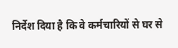निर्देश दिया है कि वे कर्मचारियों से घर से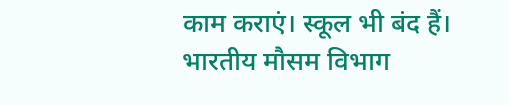काम कराएं। स्कूल भी बंद हैं।
भारतीय मौसम विभाग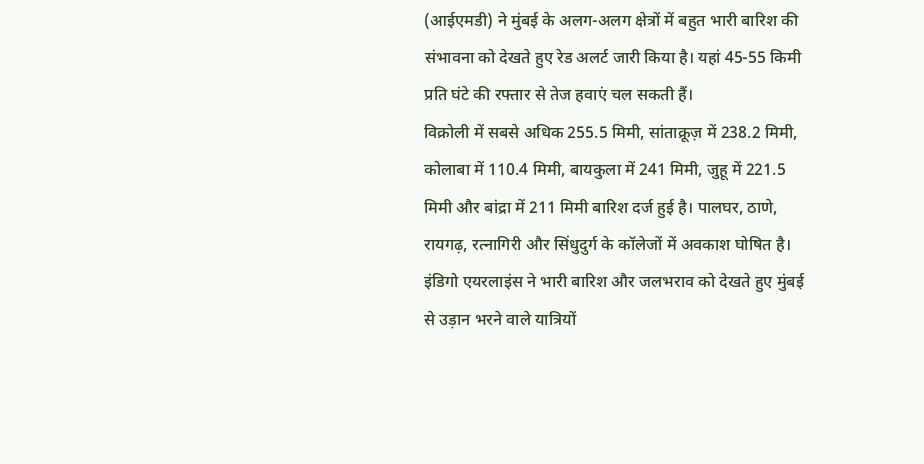(आईएमडी) ने मुंबई के अलग-अलग क्षेत्रों में बहुत भारी बारिश की संभावना को देखते हुए रेड अलर्ट जारी किया है। यहां 45-55 किमी प्रति घंटे की रफ्तार से तेज हवाएं चल सकती हैं।
विक्रोली में सबसे अधिक 255.5 मिमी, सांताक्रूज़ में 238.2 मिमी, कोलाबा में 110.4 मिमी, बायकुला में 241 मिमी, जुहू में 221.5 मिमी और बांद्रा में 211 मिमी बारिश दर्ज हुई है। पालघर, ठाणे, रायगढ़, रत्नागिरी और सिंधुदुर्ग के कॉलेजों में अवकाश घोषित है।
इंडिगो एयरलाइंस ने भारी बारिश और जलभराव को देखते हुए मुंबई से उड़ान भरने वाले यात्रियों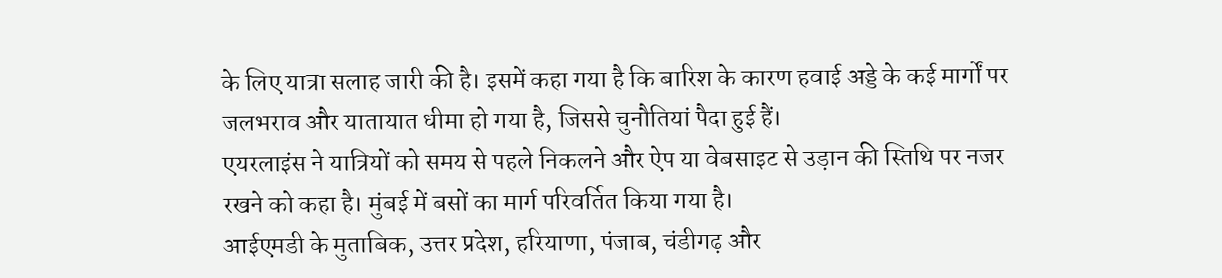के लिए यात्रा सलाह जारी की है। इसमें कहा गया है कि बारिश के कारण हवाई अड्डे के कई मार्गों पर जलभराव और यातायात धीमा हो गया है, जिससे चुनौतियां पैदा हुई हैं।
एयरलाइंस ने यात्रियों को समय से पहले निकलने और ऐप या वेबसाइट से उड़ान की स्तिथि पर नजर रखने को कहा है। मुंबई में बसों का मार्ग परिवर्तित किया गया है।
आईएमडी के मुताबिक, उत्तर प्रदेश, हरियाणा, पंजाब, चंडीगढ़ और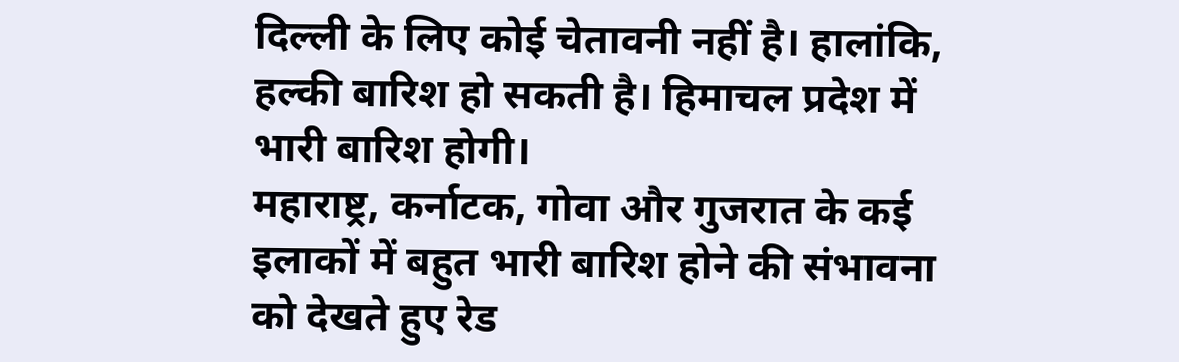दिल्ली के लिए कोई चेतावनी नहीं है। हालांकि, हल्की बारिश हो सकती है। हिमाचल प्रदेश में भारी बारिश होगी।
महाराष्ट्र, कर्नाटक, गोवा और गुजरात के कई इलाकों में बहुत भारी बारिश होने की संभावना को देखते हुए रेड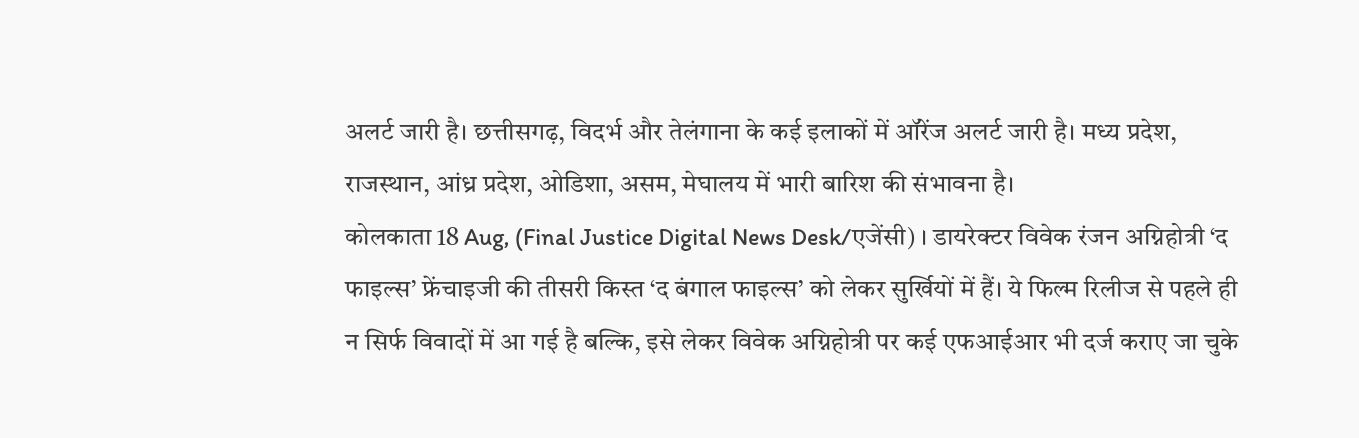अलर्ट जारी है। छत्तीसगढ़, विदर्भ और तेलंगाना के कई इलाकों में ऑरेंज अलर्ट जारी है। मध्य प्रदेश, राजस्थान, आंध्र प्रदेश, ओडिशा, असम, मेघालय में भारी बारिश की संभावना है।
कोलकाता 18 Aug, (Final Justice Digital News Desk/एजेंसी) । डायरेक्टर विवेक रंजन अग्निहोत्री ‘द फाइल्स’ फ्रेंचाइजी की तीसरी किस्त ‘द बंगाल फाइल्स’ को लेकर सुर्खियों में हैं। ये फिल्म रिलीज से पहले ही न सिर्फ विवादों में आ गई है बल्कि, इसे लेकर विवेक अग्निहोत्री पर कई एफआईआर भी दर्ज कराए जा चुके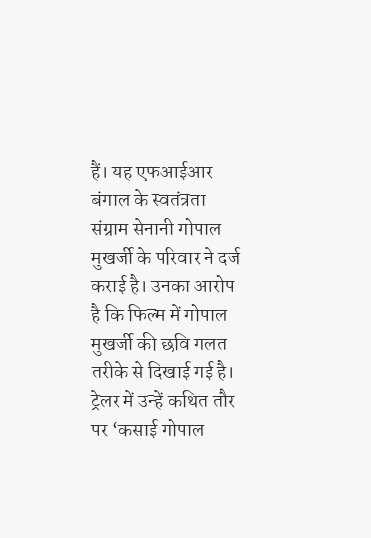हैं। यह एफआईआर बंगाल के स्वतंत्रता संग्राम सेनानी गोपाल मुखर्जी के परिवार ने दर्ज कराई है। उनका आरोप है कि फिल्म में गोपाल मुखर्जी की छवि गलत तरीके से दिखाई गई है।
ट्रेलर में उन्हें कथित तौर पर ‘कसाई गोपाल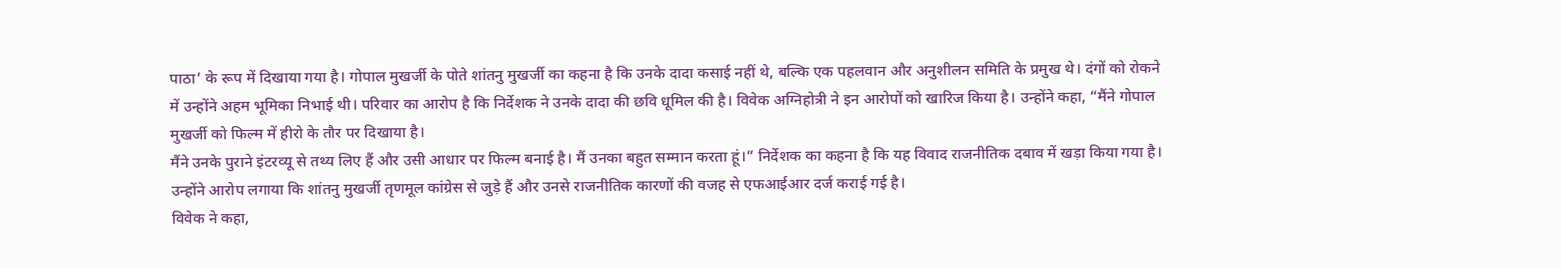पाठा’ के रूप में दिखाया गया है। गोपाल मुखर्जी के पोते शांतनु मुखर्जी का कहना है कि उनके दादा कसाई नहीं थे, बल्कि एक पहलवान और अनुशीलन समिति के प्रमुख थे। दंगों को रोकने में उन्होंने अहम भूमिका निभाई थी। परिवार का आरोप है कि निर्देशक ने उनके दादा की छवि धूमिल की है। विवेक अग्निहोत्री ने इन आरोपों को खारिज किया है। उन्होंने कहा, “मैंने गोपाल मुखर्जी को फिल्म में हीरो के तौर पर दिखाया है।
मैंने उनके पुराने इंटरव्यू से तथ्य लिए हैं और उसी आधार पर फिल्म बनाई है। मैं उनका बहुत सम्मान करता हूं।” निर्देशक का कहना है कि यह विवाद राजनीतिक दबाव में खड़ा किया गया है। उन्होंने आरोप लगाया कि शांतनु मुखर्जी तृणमूल कांग्रेस से जुड़े हैं और उनसे राजनीतिक कारणों की वजह से एफआईआर दर्ज कराई गई है।
विवेक ने कहा,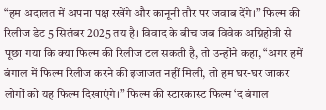“हम अदालत में अपना पक्ष रखेंगे और कानूनी तौर पर जवाब देंगे।” फिल्म की रिलीज डेट 5 सितंबर 2025 तय है। विवाद के बीच जब विवेक अग्निहोत्री से पूछा गया कि क्या फिल्म की रिलीज टल सकती है, तो उन्होंने कहा, “अगर हमें बंगाल में फिल्म रिलीज करने की इजाजत नहीं मिली, तो हम घर-घर जाकर लोगों को यह फिल्म दिखाएंगे।” फिल्म की स्टारकास्ट फिल्म ‘द बंगाल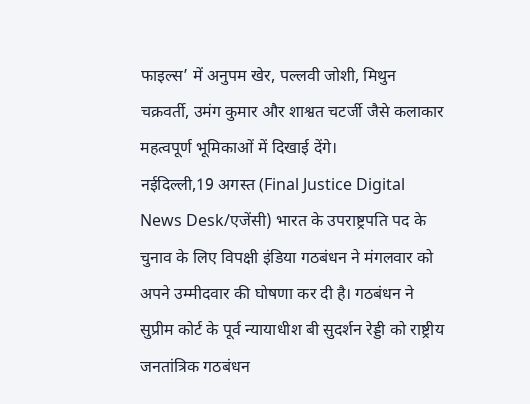फाइल्स’ में अनुपम खेर, पल्लवी जोशी, मिथुन चक्रवर्ती, उमंग कुमार और शाश्वत चटर्जी जैसे कलाकार महत्वपूर्ण भूमिकाओं में दिखाई देंगे।
नईदिल्ली,19 अगस्त (Final Justice Digital News Desk/एजेंसी) भारत के उपराष्ट्रपति पद के चुनाव के लिए विपक्षी इंडिया गठबंधन ने मंगलवार को अपने उम्मीदवार की घोषणा कर दी है। गठबंधन ने सुप्रीम कोर्ट के पूर्व न्यायाधीश बी सुदर्शन रेड्डी को राष्ट्रीय जनतांत्रिक गठबंधन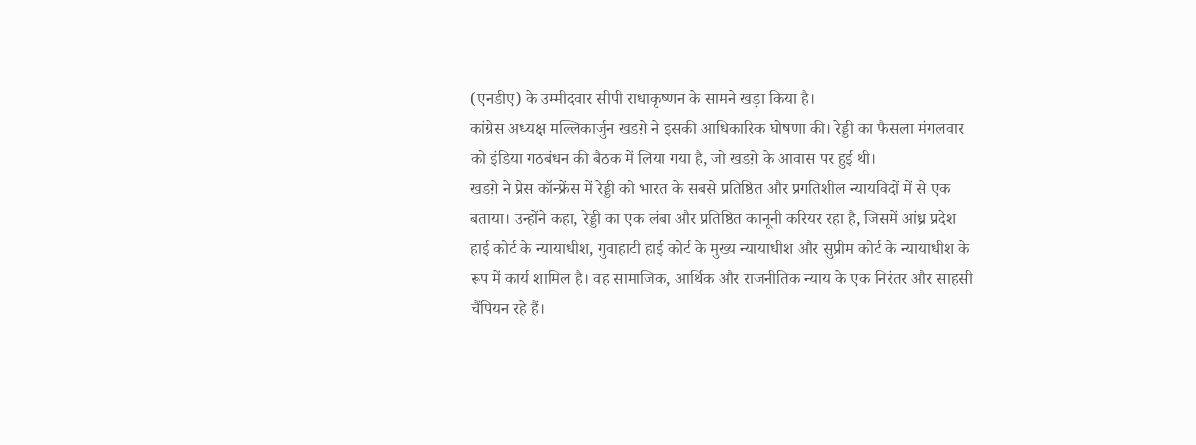(एनडीए) के उम्मीदवार सीपी राधाकृष्णन के सामने खड़ा किया है।
कांग्रेस अध्यक्ष मल्लिकार्जुन खडग़े ने इसकी आधिकारिक घोषणा की। रेड्डी का फैसला मंगलवार को इंडिया गठबंधन की बैठक में लिया गया है, जो खडग़े के आवास पर हुई थी।
खडग़े ने प्रेस कॉन्फ्रेंस में रेड्डी को भारत के सबसे प्रतिष्ठित और प्रगतिशील न्यायविदों में से एक बताया। उन्होंने कहा, रेड्डी का एक लंबा और प्रतिष्ठित कानूनी करियर रहा है, जिसमें आंध्र प्रदेश हाई कोर्ट के न्यायाधीश, गुवाहाटी हाई कोर्ट के मुख्य न्यायाधीश और सुप्रीम कोर्ट के न्यायाधीश के रूप में कार्य शामिल है। वह सामाजिक, आर्थिक और राजनीतिक न्याय के एक निरंतर और साहसी चैंपियन रहे हैं।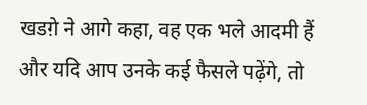खडग़े ने आगे कहा, वह एक भले आदमी हैं और यदि आप उनके कई फैसले पढ़ेंगे, तो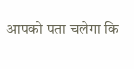आपको पता चलेगा कि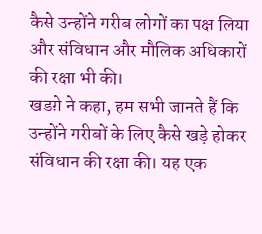कैसे उन्होंने गरीब लोगों का पक्ष लिया और संविधान और मौलिक अधिकारों की रक्षा भी की।
खडग़े ने कहा, हम सभी जानते हैं कि उन्होंने गरीबों के लिए कैसे खड़े होकर संविधान की रक्षा की। यह एक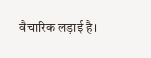वैचारिक लड़ाई है।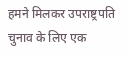हमने मिलकर उपराष्ट्रपति चुनाव के लिए एक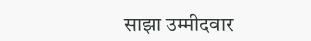साझा उम्मीदवार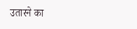उतारने का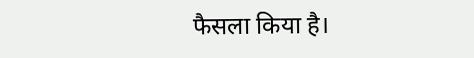फैसला किया है।